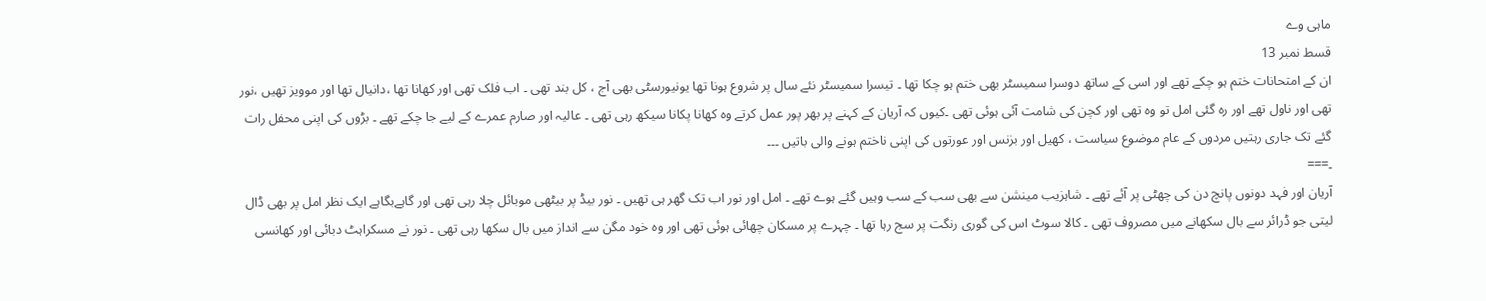ماہی وے
قسط نمبر 13
ان کے امتحانات ختم ہو چکے تھے اور اسی کے ساتھ دوسرا سمیسٹر بھی ختم ہو چکا تھا ۔ تیسرا سمیسٹر نئے سال پر شروع ہونا تھا یونیورسٹی بھی آج ، کل بند تھی ۔ اب فلک تھی اور کھانا تھا ،دانیال تھا اور موویز تھیں ،نور تھی اور ناول تھے اور رہ گئی امل تو وہ تھی اور کچن کی شامت آئی ہوئی تھی ۔کیوں کہ آریان کے کہنے پر بھر پور عمل کرتے وہ کھانا پکانا سیکھ رہی تھی ۔ عالیہ اور صارم عمرے کے لیے جا چکے تھے ۔ بڑوں کی اپنی محفل رات گئے تک جاری رہتیں مردوں کے عام موضوع سیاست ، کھیل اور بزنس اور عورتوں کی اپنی ناختم ہونے والی باتیں ۔۔۔
۔===
آریان اور فہد دونوں پانچ دن کی چھٹی پر آئے تھے ۔ شاہزیب مینشن سے بھی سب کے سب وہیں گئے ہوے تھے ۔ امل اور نور اب تک گھر ہی تھیں ۔ نور بیڈ پر بیٹھی موبائل چلا رہی تھی اور گاہےبگاہے ایک نظر امل پر بھی ڈال لیتی جو ڈرائر سے بال سکھانے میں مصروف تھی ۔ کالا سوٹ اس کی گوری رنگت پر سج رہا تھا ۔ چہرے پر مسکان چھائی ہوئی تھی اور وہ خود مگن سے انداز میں بال سکھا رہی تھی ۔ نور نے مسکراہٹ دبائی اور کھانسی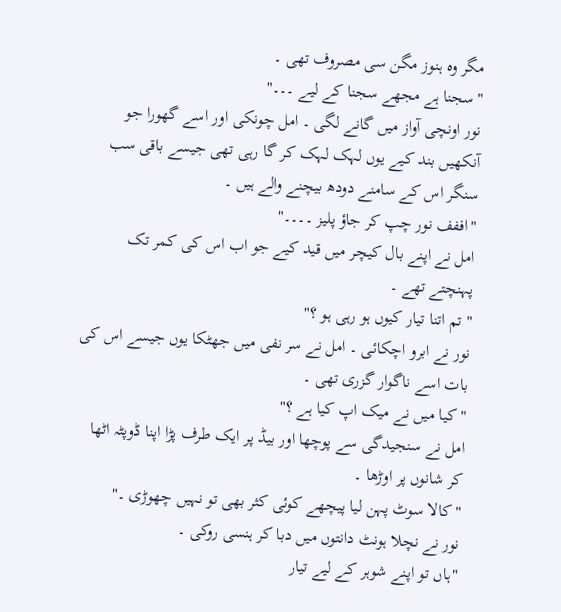مگر وہ ہنوز مگن سی مصروف تھی ۔
"سجنا ہے مجھے سجنا کے لیے ۔۔۔"
نور اونچی آواز میں گانے لگی ۔ امل چونکی اور اسے گھورا جو آنکھیں بند کیے یوں لہک لہک کر گا رہی تھی جیسے باقی سب سنگر اس کے سامنے دودھ بیچنے والے ہیں ۔
"اففف نور چپ کر جاؤ پلیز ۔۔۔۔"
امل نے اپنے بال کیچر میں قید کیے جو اب اس کی کمر تک پہنچتے تھے ۔
"تم اتنا تیار کیوں ہو رہی ہو ؟"
نور نے ابرو اچکائی ۔ امل نے سر نفی میں جھٹکا یوں جیسے اس کی بات اسے ناگوار گزری تھی ۔
"کیا میں نے میک اپ کیا ہے ؟"
امل نے سنجیدگی سے پوچھا اور بیڈ پر ایک طرف پڑا اپنا ڈوپٹہ اٹھا کر شانوں پر اوڑھا ۔
"کالا سوٹ پہن لیا پیچھے کوئی کثر بھی تو نہیں چھوڑی ۔"
نور نے نچلا ہونٹ دانتوں میں دبا کر ہنسی روکی ۔
"ہاں تو اپنے شوہر کے لیے تیار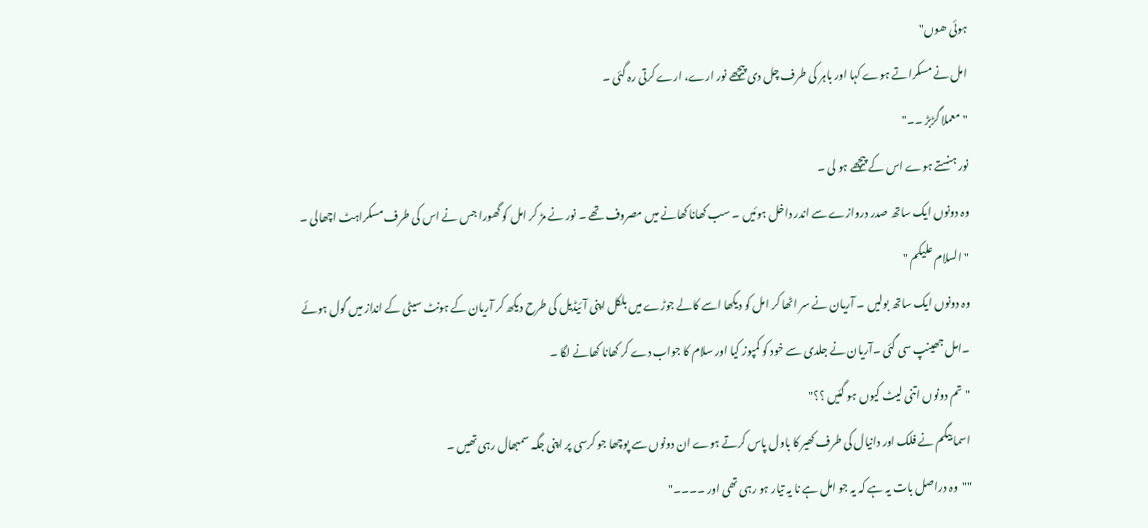ہوئی ھوں"
امل نے مسکراتے ہوے کہا اور باہر کی طرف چل دی پیچھے نور ارے، ارے کرتی رہ گئی ۔
"معملا گڑبڑ ۔۔"
نور ہنستے ہوے اس کے پیچھے ہو لی ۔
وہ دونوں ایک ساتھ صدر دروازے سے اندر داخل ہوئیں ۔ سب کھانا کھانے میں مصروف تھے ۔ نور نے مڑ کر امل کو گھورا جس نے اس کی طرف مسکراہٹ اچھالی ۔
"السلام علیکم "
وہ دونوں ایک ساتھ بولیں ۔ آریان نے سر اٹھا کر امل کو دیکھا اسے کالے جوڑے میں بلکل اپنی آئیڈیل کی طرح دیکھ کر آریان کے ہونٹ سیٹی کے انداز میں گول ہوئے ۔امل جھینپ سی گئی ۔آریان نے جلدی سے خود کو کمپوز کیا اور سلام کا جواب دے کر کھانا کھانے لگا ۔
"تم دونوں اتنی لیٹ کیوں ہو گئیں ؟؟"
اسما بیگم نے فلک اور دانیال کی طرف کھیر کا باول پاس کرتے ہوے ان دونوں سے پوچھا جو کرسی پر اپنی جگہ سمبھال رہی تھیں ۔
""وہ دراصل بات یہ ہے کہ یہ جو امل ہے نا یہ تیار ہو رہی تھی اور ۔۔۔۔"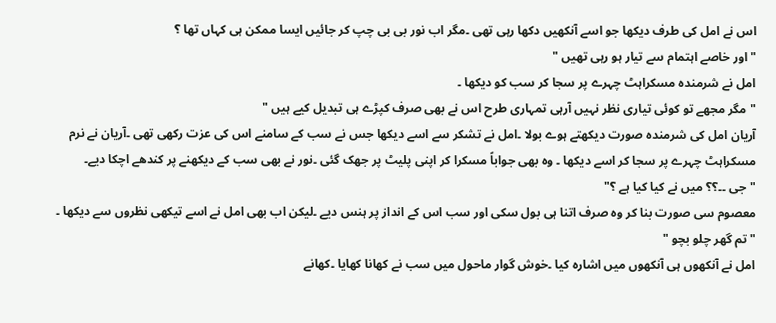اس نے امل کی طرف دیکھا جو اسے آنکھیں دکھا رہی تھی ۔مگر اب نور بی بی چپ کر جائیں ایسا ممکن ہی کہاں تھا ؟
"اور خاصے اہتمام سے تیار ہو رہی تھیں "
امل نے شرمندہ مسکراہٹ چہرے پر سجا کر سب کو دیکھا ۔
"مگر مجھے تو کوئی تیاری نظر نہیں آرہی تمہاری طرح اس نے بھی صرف کپڑے ہی تبدیل کیے ہیں "
آریان امل کی شرمندہ صورت دیکھتے ہوے بولا ۔امل نے تشکر سے اسے دیکھا جس نے سب کے سامنے اس کی عزت رکھی تھی ۔آریان نے نرم مسکراہٹ چہرے پر سجا کر اسے دیکھا ۔ وہ بھی جواباً مسکرا کر اپنی پلیٹ پر جھک گئی ۔نور نے بھی سب کے دیکھنے پر کندھے اچکا دیے۔
"جی ۔۔؟؟ میں نے کیا کیا ہے ؟"
معصوم سی صورت بنا کر وہ صرف اتنا ہی بول سکی اور سب اس کے انداز پر ہنس دیے ۔لیکن اب بھی امل نے اسے تیکھی نظروں سے دیکھا ۔
"تم گھر چلو بچو "
امل نے آنکھوں ہی آنکھوں میں اشارہ کیا ۔خوش گوار ماحول میں سب نے کھانا کھایا ۔کھانے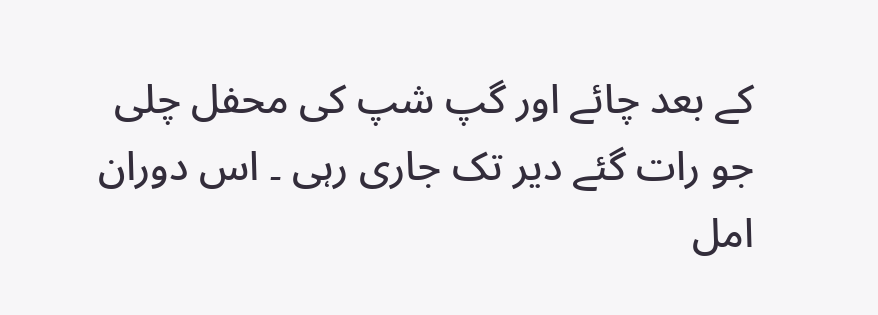کے بعد چائے اور گپ شپ کی محفل چلی جو رات گئے دیر تک جاری رہی ۔ اس دوران امل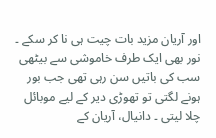اور آریان مزید بات چیت ہی نا کر سکے ۔ نور بھی ایک طرف خاموشی سے بیٹھی سب کی باتیں سن رہی تھی جب بور ہونے لگتی تو تھوڑی دیر کے لیے موبائل چلا لیتی ۔ دانیال، آریان کے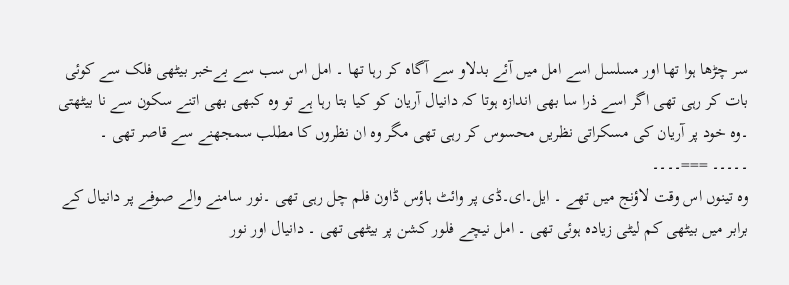سر چڑھا ہوا تھا اور مسلسل اسے امل میں آئے بدلاو سے آگاہ کر رہا تھا ۔ امل اس سب سے بےخبر بیٹھی فلک سے کوئی بات کر رہی تھی اگر اسے ذرا سا بھی اندازہ ہوتا کہ دانیال آریان کو کیا بتا رہا ہے تو وہ کبھی بھی اتنے سکون سے نا بیٹھتی ۔وہ خود پر آریان کی مسکراتی نظریں محسوس کر رہی تھی مگر وہ ان نظروں کا مطلب سمجھنے سے قاصر تھی ۔
۔۔۔۔۔ ===۔۔۔۔
وہ تینوں اس وقت لاؤنج میں تھے ۔ ایل۔ای۔ڈی پر وائٹ ہاؤس ڈاون فلم چل رہی تھی ۔نور سامنے والے صوفے پر دانیال کے برابر میں بیٹھی کم لیٹی زیادہ ہوئی تھی ۔ امل نیچے فلور کشن پر بیٹھی تھی ۔ دانیال اور نور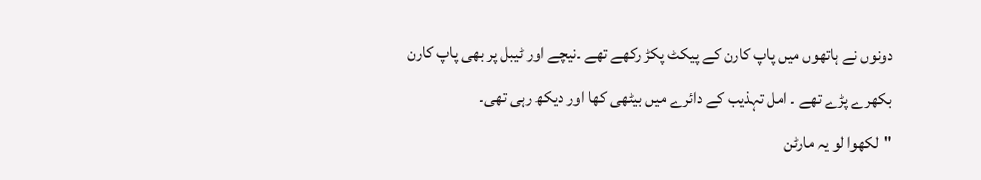دونوں نے ہاتھوں میں پاپ کارن کے پیکٹ پکڑ رکھے تھے ۔نیچے اور ٹیبل پر بھی پاپ کارن بکھرے پڑے تھے ۔ امل تہذیب کے دائرے میں بیٹھی کھا اور دیکھ رہی تھی۔
"لکھوا لو یہ مارٹن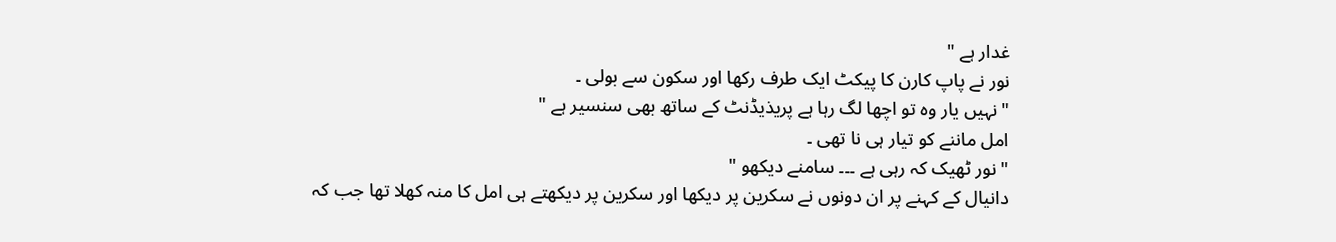غدار ہے "
نور نے پاپ کارن کا پیکٹ ایک طرف رکھا اور سکون سے بولی ۔
"نہیں یار وہ تو اچھا لگ رہا ہے پریذیڈنٹ کے ساتھ بھی سنسیر ہے "
امل ماننے کو تیار ہی نا تھی ۔
"نور ٹھیک کہ رہی ہے ۔۔۔ سامنے دیکھو "
دانیال کے کہنے پر ان دونوں نے سکرین پر دیکھا اور سکرین پر دیکھتے ہی امل کا منہ کھلا تھا جب کہ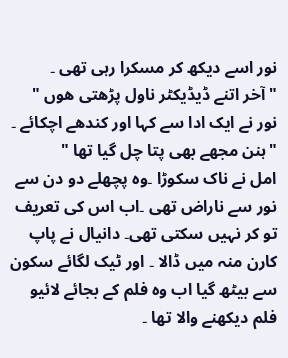نور اسے دیکھ کر مسکرا رہی تھی ۔
"آخر اتنے ڈیڈیکٹر ناول پڑھتی ھوں "
نور نے ایک ادا سے کہا اور کندھے اچکائے ۔
"ہنن مجھے بھی پتا چل گیا تھا "
امل نے ناک سکوڑا ۔وہ پچھلے دو دن سے نور سے ناراض تھی ۔اب اس کی تعریف تو کر نہیں سکتی تھی۔ دانیال نے پاپ کارن منہ میں ڈالا ۔ اور ٹیک لگائے سکون سے بیٹھ گیا اب وہ فلم کے بجائے لائیو فلم دیکھنے والا تھا ۔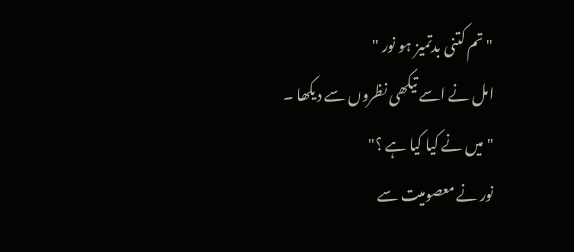"تم کتنی بدتمیز ہو نور "
امل نے اسے تیکھی نظروں سے دیکھا ۔
"میں نے کیا کیا ہے ؟"
نور نے معصومیت سے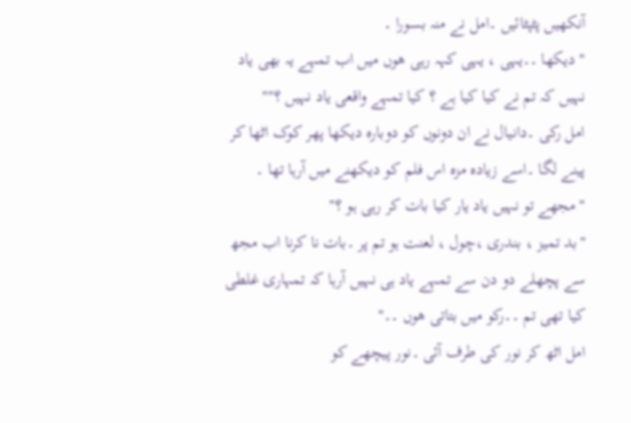آنکھیں پٹپٹائیں ۔امل نے منہ بسورا ۔
"دیکھا ۔۔یہی ، یہی کہہ رہی ھوں میں اب تمہے یہ بھی یاد نہیں کہ تم نے کیا کیا ہے ؟ کیا تمہے واقعی یاد نہیں ؟""
امل رکی ۔دانیال نے ان دونوں کو دوبارہ دیکھا پھر کوک اٹھا کر پینے لگا ۔اسے زیادہ مزہ اس فلم کو دیکھنے میں آرہا تھا ۔
"مجھے تو نہیں یاد یار کیا بات کر رہی ہو ؟"
"بد تمیز ، بندری ،چول ، لعنت ہو تم پر ۔بات نا کرنا اب مجھ سے پچھلے دو دن سے تمہے یاد ہی نہیں آرہا کہ تمہاری غلطی کیا تھی تم ۔۔رکو میں بتاتی ھوں ۔۔"
امل اٹھ کر نور کی طرف آئی ۔نور پیچھے کو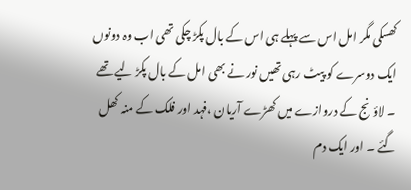کھسکی مگر امل اس سے پہلے ہی اس کے بال پکڑ چکی تھی اب وہ دونوں ایک دوسرے کو پیٹ رہی تھیں نور نے بھی امل کے بال پکڑ لیے تھے ۔ لاؤنج کے دروازے میں کھڑے آریان ،فہد اور فلک کے منہ کھل گئے ۔ اور ایک دم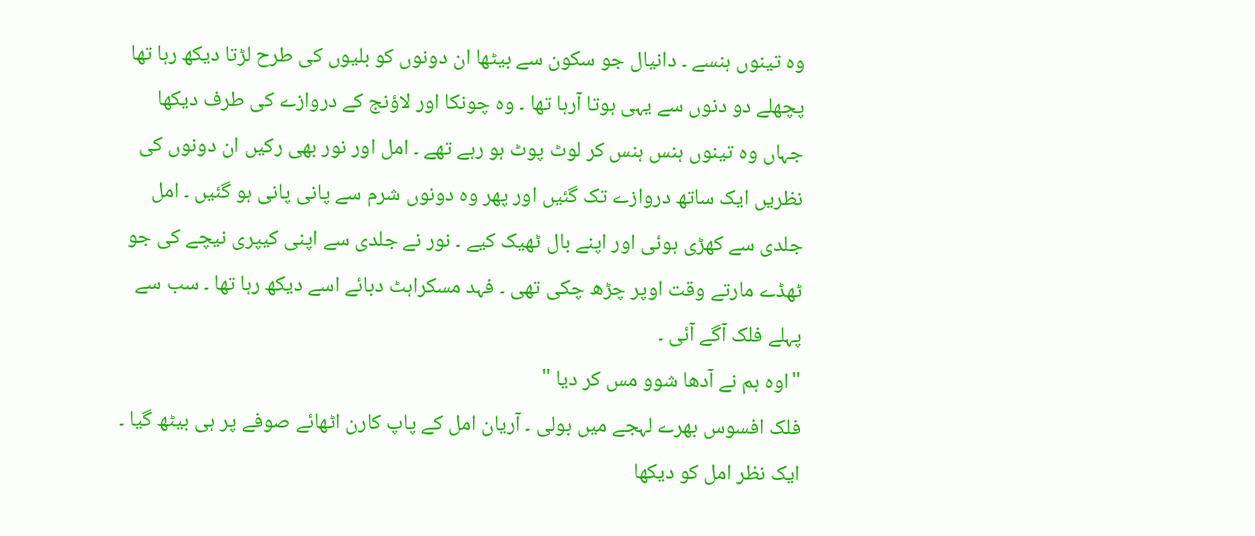وہ تینوں ہنسے ۔ دانیال جو سکون سے بیٹھا ان دونوں کو بلیوں کی طرح لڑتا دیکھ رہا تھا پچھلے دو دنوں سے یہی ہوتا آرہا تھا ۔ وہ چونکا اور لاؤنج کے دروازے کی طرف دیکھا جہاں وہ تینوں ہنس ہنس کر لوٹ پوٹ ہو رہے تھے ۔ امل اور نور بھی رکیں ان دونوں کی نظریں ایک ساتھ دروازے تک گئیں اور پھر وہ دونوں شرم سے پانی پانی ہو گئیں ۔ امل جلدی سے کھڑی ہوئی اور اپنے بال ٹھیک کیے ۔ نور نے جلدی سے اپنی کیپری نیچے کی جو ٹھڈے مارتے وقت اوپر چڑھ چکی تھی ۔ فہد مسکراہٹ دبائے اسے دیکھ رہا تھا ۔ سب سے پہلے فلک آگے آئی ۔
"اوہ ہم نے آدھا شوو مس کر دیا "
فلک افسوس بھرے لہجے میں بولی ۔ آریان امل کے پاپ کارن اٹھائے صوفے پر ہی بیٹھ گیا ۔ ایک نظر امل کو دیکھا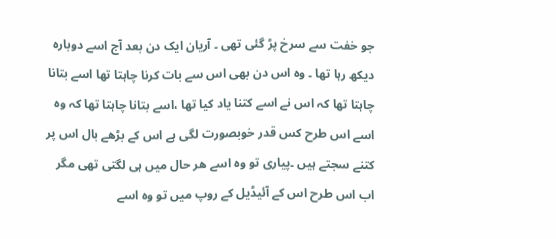جو خفت سے سرخ پڑ گئی تھی ۔ آریان ایک دن بعد آج اسے دوبارہ دیکھ رہا تھا ۔ وہ اس دن بھی اس سے بات کرنا چاہتا تھا اسے بتانا چاہتا تھا کہ اس نے اسے کتنا یاد کیا تھا ،اسے بتانا چاہتا تھا کہ وہ اسے اس طرح کس قدر خوبصورت لگی ہے اس کے بڑھے بال اس پر کتنے سجتے ہیں ۔پیاری تو وہ اسے ھر حال میں ہی لگتی تھی مگر اب اس طرح اس کے آئیڈیل کے روپ میں تو وہ اسے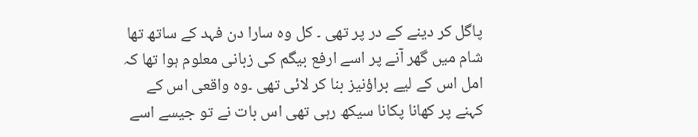پاگل کر دینے کے در پر تھی ۔ کل وہ سارا دن فہد کے ساتھ تھا شام میں گھر آنے پر اسے ارفع بیگم کی زبانی معلوم ہوا تھا کہ امل اس کے لیے براؤنیز بنا کر لائی تھی ۔وہ واقعی اس کے کہنے پر کھانا پکانا سیکھ رہی تھی اس بات نے تو جیسے اسے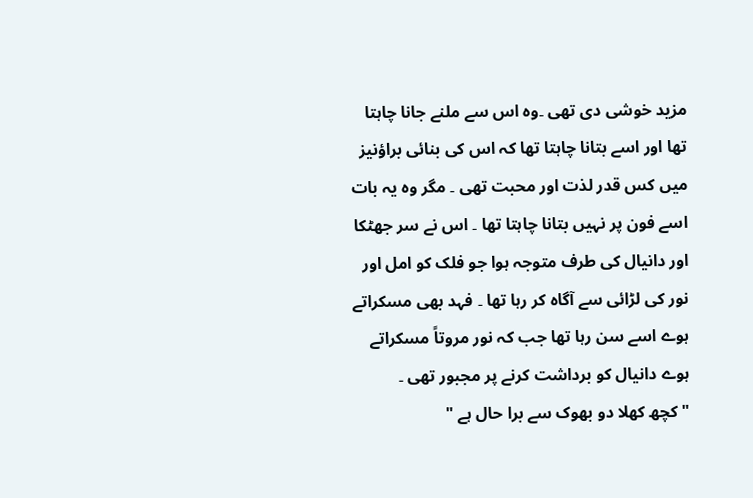مزید خوشی دی تھی ۔وہ اس سے ملنے جانا چاہتا تھا اور اسے بتانا چاہتا تھا کہ اس کی بنائی براؤنیز میں کس قدر لذت اور محبت تھی ۔ مگر وہ یہ بات اسے فون پر نہیں بتانا چاہتا تھا ۔ اس نے سر جھٹکا اور دانیال کی طرف متوجہ ہوا جو فلک کو امل اور نور کی لڑائی سے آگاہ کر رہا تھا ۔ فہد بھی مسکراتے ہوے اسے سن رہا تھا جب کہ نور مروتاً مسکراتے ہوے دانیال کو برداشت کرنے پر مجبور تھی ۔
"کچھ کھلا دو بھوک سے برا حال ہے "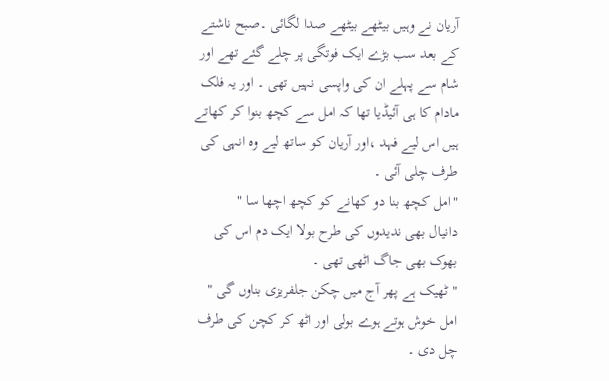آریان نے وہیں بیٹھے بیٹھے صدا لگائی ۔صبح ناشتے کے بعد سب بڑے ایک فوتگی پر چلے گئے تھے اور شام سے پہلے ان کی واپسی نہیں تھی ۔ اور یہ فلک مادام کا ہی آئیڈیا تھا کہ امل سے کچھ بنوا کر کھاتے ہیں اس لیے فہد ،اور آریان کو ساتھ لیے وہ انہی کی طرف چلی آئی ۔
"امل کچھ بنا دو کھانے کو کچھ اچھا سا "
دانیال بھی ندیدوں کی طرح بولا ایک دم اس کی بھوک بھی جاگ اٹھی تھی ۔
"ٹھیک ہے پھر آج میں چکن جلفریزی بناوں گی "
امل خوش ہوتے ہوے بولی اور اٹھ کر کچن کی طرف چل دی ۔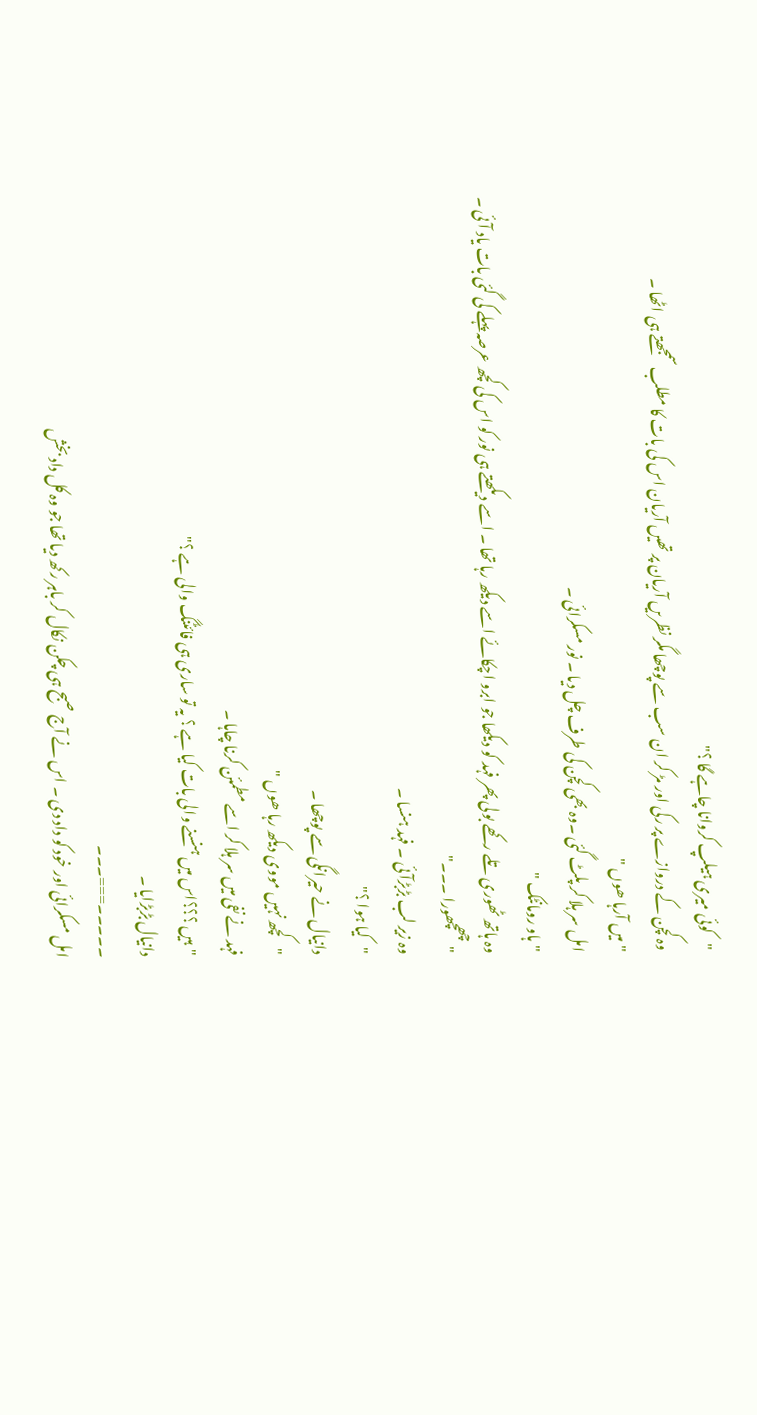"کوئی میری ہیلپ کروانا چاہے گا ؟"
وہ کچن کے دروازے پر رکی اور مڑ کر ان سب سے پوچھا مگر نظریں آریان پر تھیں آریان اس کی بات کا مطلب سمجھتے ہی اٹھا ۔
"میں آرہا ھوں "
امل سر ہلا کر پلٹ گئی ۔وہ بھی کچن کی طرف چل دیا ۔ نور مسکرائی ۔
"ہاو رومانٹک "
وہ ہاتھ ٹھوری تلے رکھے بولی پھر فہد کو دیکھا جو ابرو اچکائے اسے دیکھ رہا تھا ۔ اسے دیکھتے ہی نور کو اس کی کچھ عرصہ پہلے کی گئی بات یاد آئی ۔
"چھچھورا ۔۔۔"
وہ زیر لب بڑبڑآئی ۔ فہد ہنسا ۔
"کیا ہوا ؟"
دانیال نے حیرانگی سے پوچھا ۔
"کچھ نہیں مووی دیکھ رہا ھوں "
فہد نے نفی میں سر ہلا کر اسے مطمئن کرنا چاہا ۔
"ہیں ؟؟؟اس میں ہنسنے والی بات کیا ہے ؟ یہ تو ساری ہی فائٹنگ والی ہے ؟"
دانیال بڑبڑایا ۔
۔۔۔۔۔===۔۔۔
امل مسکرائی اور خود کو داد دی ۔ اس نے آج صبح ہی چکن نکال کر باہر رکھ دیا تھا جو وہ کل داد بخش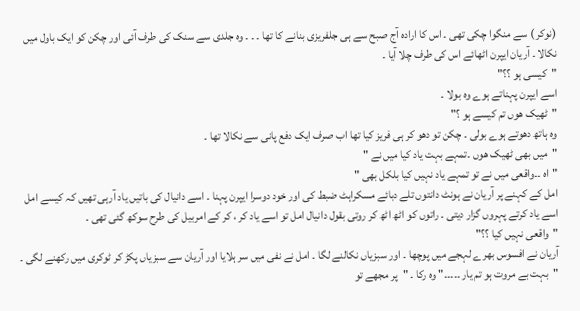(نوکر ) سے منگوا چکی تھی ۔ اس کا ارادہ آج صبح سے ہی جلفریزی بنانے کا تھا ۔ ۔ ۔ وہ جلدی سے سنک کی طرف آئی اور چکن کو ایک باول میں نکالا ۔ آریان ایپرن اٹھائے اس کی طرف چلا آیا ۔
"کیسی ہو ؟؟"
اسے ایپرن پہناتے ہوے وہ بولا ۔
"ٹھیک ھوں تم کیسے ہو ؟"
وہ ہاتھ دھوتے ہوے بولی ۔ چکن تو دھو کر ہی فریز کیا تھا اب صرف ایک دفع پانی سے نکالا تھا ۔
"میں بھی ٹھیک ھوں ۔تمہے بہت یاد کیا میں نے "
"اہ ۔۔واقعی میں نے تو تمہے یاد نہیں کیا بلکل بھی "
امل کے کہنے پر آریان نے ہونٹ دانتوں تلے دبائے مسکراہٹ ضبط کی اور خود دوسرا ایپرن پہنا ۔ اسے دانیال کی باتیں یاد آرہی تھیں کہ کیسے امل اسے یاد کرتے پہروں گزار دیتی ۔ راتوں کو اٹھ اٹھ کر روتی بقول دانیال امل تو اسے یاد کر ، کر کے امربیل کی طرح سوکھ گئی تھی ۔
"واقعی نہیں کیا ؟؟"
آریان نے افسوس بھرے لہجے میں پوچھا ۔ اور سبزیاں نکالنے لگا ۔ امل نے نفی میں سر ہلایا اور آریان سے سبزیاں پکڑ کر ٹوکری میں رکھنے لگی ۔
"بہت بے مروت ہو تم یار ۔۔۔۔۔" وہ رکا ۔ "پر مجھے تو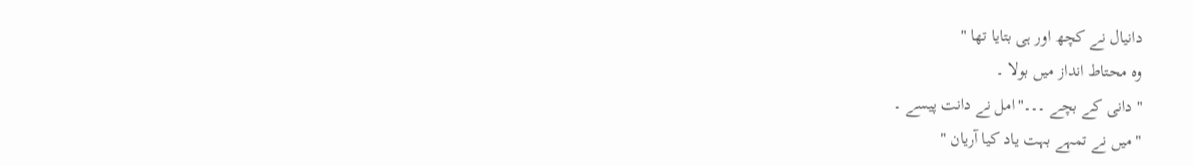دانیال نے کچھ اور ہی بتایا تھا "
وہ محتاط انداز میں بولا ۔
"دانی کے بچے ۔۔۔"امل نے دانت پیسے ۔
"میں نے تمہے بہت یاد کیا آریان "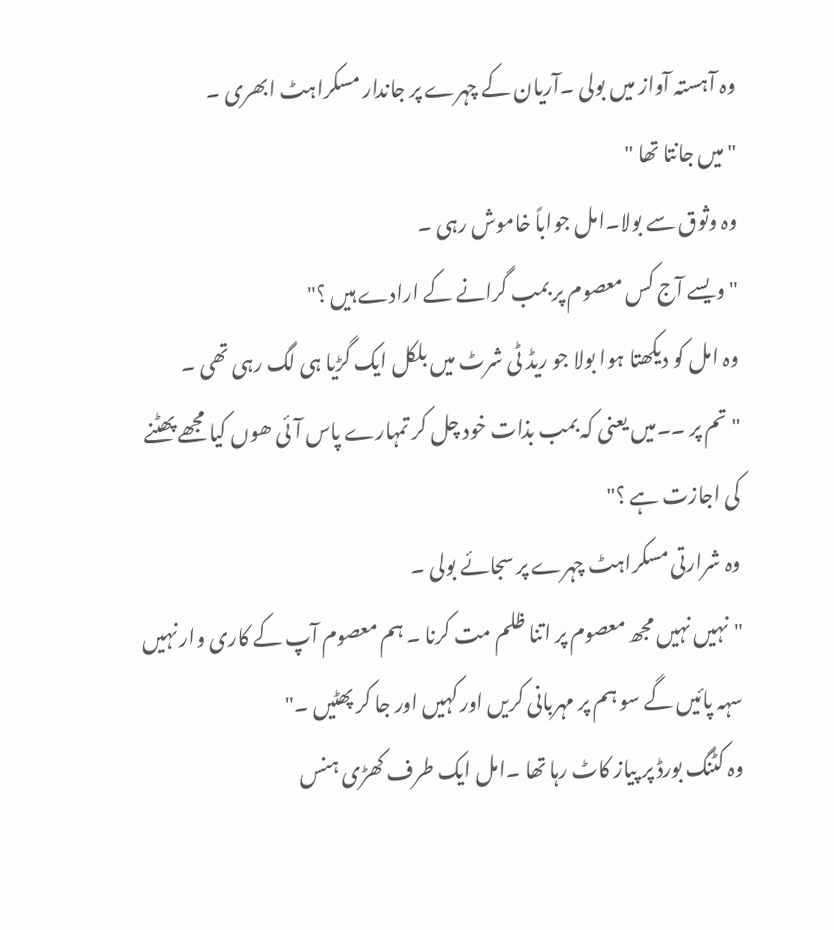وہ آہستہ آواز میں بولی ۔آریان کے چہرے پر جاندار مسکراہٹ ابھری ۔
"میں جانتا تھا "
وہ وثوق سے بولا۔امل جواباً خاموش رہی ۔
"ویسے آج کس معصوم پر بمب گرانے کے ارادے ہیں ؟"
وہ امل کو دیکھتا ہوا بولا جو ریڈ ٹی شرٹ میں بلکل ایک گڑیا ہی لگ رہی تھی ۔
"تم پر ۔۔میں یعنی کہ بمب بذات خود چل کر تمہارے پاس آئی ھوں کیا مجھے پھٹنے کی اجازت ہے ؟"
وہ شرارتی مسکراہٹ چہرے پر سجائے بولی ۔
"نہیں نہیں مجھ معصوم پر اتنا ظلم مت کرنا ۔ ہم معصوم آپ کے کاری وار نہیں سہہ پائیں گے سو ہم پر مہربانی کریں اور کہیں اور جا کر پھٹیں ۔"
وہ کٹنگ بورڈ پر پیاز کاٹ رہا تھا ۔امل ایک طرف کھڑی ہنس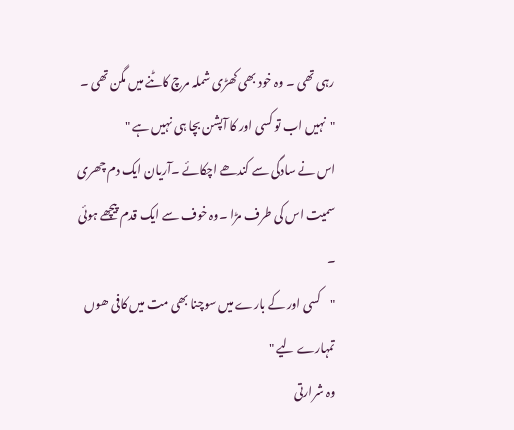رہی تھی ۔ وہ خود بھی کھڑی شملہ مرچ کاٹنے میں مگن تھی ۔
"نہیں اب تو کسی اور کا آپشن بچا ہی نہیں ہے "
اس نے سادگی سے کندھے اچکائے ۔آریان ایک دم چھری سمیت اس کی طرف مڑا ۔وہ خوف سے ایک قدم پیچھے ہوئی ۔
"کسی اور کے بارے میں سوچنا بھی مت میں کافی ھوں تمہارے لیے "
وہ شرارتی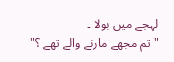لہجے میں بولا ۔
"تم مجھے مارنے والے تھے ؟"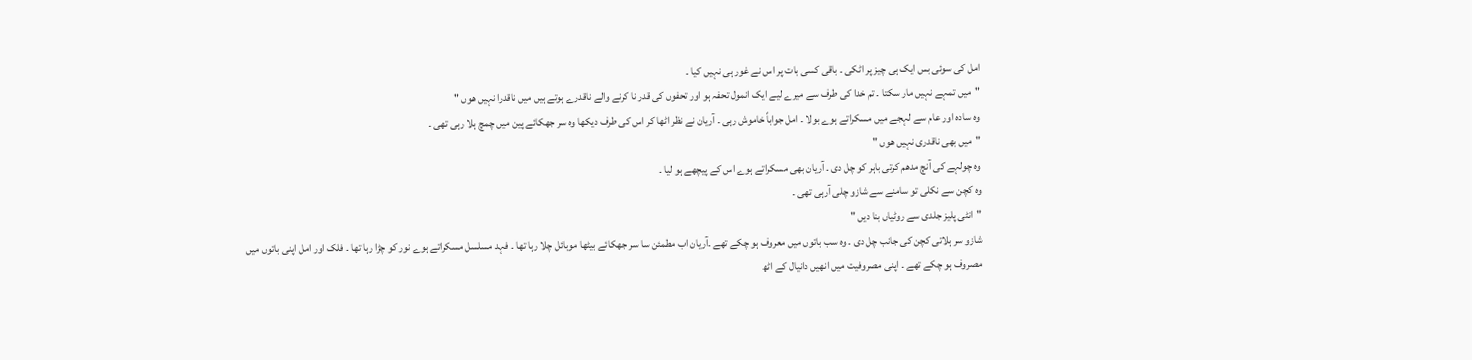امل کی سوئی بس ایک ہی چیز پر اٹکی ۔ باقی کسی بات پر اس نے غور ہی نہیں کیا ۔
"میں تمہے نہیں مار سکتا ۔ تم خدا کی طرف سے میرے لیے ایک انمول تحفہ ہو اور تحفوں کی قدر نا کرنے والے ناقدرے ہوتے ہیں میں ناقدرا نہیں ھوں "
وہ سادہ اور عام سے لہجے میں مسکراتے ہوے بولا ۔ امل جواباً خاموش رہی ۔ آریان نے نظر اٹھا کر اس کی طرف دیکھا وہ سر جھکائے پین میں چمچ ہلا رہی تھی ۔
"میں بھی ناقدری نہیں ھوں "
وہ چولہے کی آنچ مدھم کرتی باہر کو چل دی ۔ آریان بھی مسکراتے ہوے اس کے پیچھے ہو لیا ۔
وہ کچن سے نکلی تو سامنے سے شازو چلی آرہی تھی ۔
"انٹی پلیز جلدی سے روٹیاں بنا دیں "
شازو سر ہلاتی کچن کی جانب چل دی ۔ وہ سب باتوں میں معروف ہو چکے تھے ۔آریان اب مطمئن سا سر جھکائے بیٹھا موبائل چلا رہا تھا ۔ فہد مسلسل مسکراتے ہوے نور کو چڑا رہا تھا ۔ فلک اور امل اپنی باتوں میں مصروف ہو چکے تھے ۔ اپنی مصروفیت میں انھیں دانیال کے اٹھ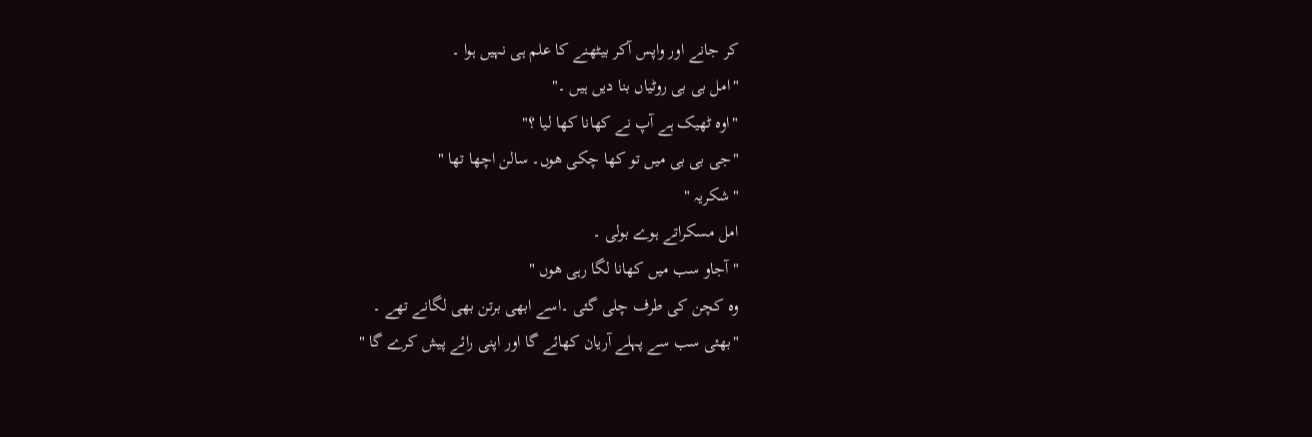کر جانے اور واپس آکر بیٹھنے کا علم ہی نہیں ہوا ۔
"امل بی بی روٹیاں بنا دیں ہیں ۔"
"اوہ ٹھیک ہے آپ نے کھانا کھا لیا ؟"
"جی بی بی میں تو کھا چکی ھوں۔ سالن اچھا تھا "
"شکریہ "
امل مسکراتے ہوے بولی ۔
"آجاو سب میں کھانا لگا رہی ھوں "
وہ کچن کی طرف چلی گئی ۔اسے ابھی برتن بھی لگانے تھے ۔
"بھئی سب سے پہلے آریان کھائے گا اور اپنی رائے پیش کرے گا "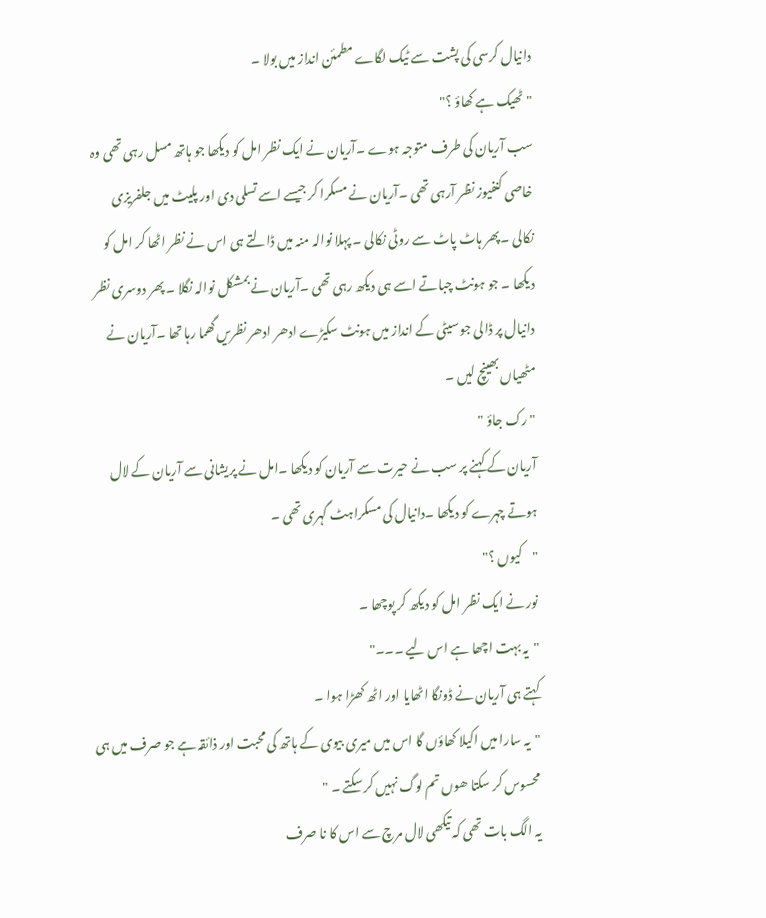دانیال کرسی کی پشت سے ٹیک لگاے مطمئن انداز میں بولا ۔
"ٹھیک ہے کھاؤ ؟"
سب آریان کی طرف متوجہ ہوے ۔آریان نے ایک نظر امل کو دیکھا جو ہاتھ مسل رہی تھی وہ خاصی کنفیوز نظر آرہی تھی ۔آریان نے مسکرا کر جیسے اسے تسلی دی اور پلیٹ میں جلفریزی نکالی ۔پھر ہاٹ پاٹ سے روٹی نکالی ۔ پہلا نوالہ منہ میں ڈالتے ہی اس نے نظر اٹھا کر امل کو دیکھا ۔ جو ہونٹ چباتے اسے ہی دیکھ رہی تھی ۔آریان نے بمشکل نوالہ نگلا ۔ پھر دوسری نظر دانیال پر ڈالی جو سیٹی کے انداز میں ہونٹ سکیڑے ادھر ادھر نظریں گھما رہا تھا ۔آریان نے مٹھیاں بھینچ لیں ۔
"رک جاؤ "
آریان کے کہنے پر سب نے حیرت سے آریان کو دیکھا ۔امل نے پریشانی سے آریان کے لال ہوتے چہرے کو دیکھا ۔دانیال کی مسکراہٹ گہری تھی ۔
"کیوں ؟"
نور نے ایک نظر امل کو دیکھ کر پوچھا ۔
"یہ بہت اچھا ہے اس لیے ۔۔۔"
کہتے ہی آریان نے ڈونگا اٹھایا اور اٹھ کھڑا ہوا ۔
"یہ سارا میں اکیلا کھاؤں گا اس میں میری بیوی کے ہاتھ کی محبت اور ذائقہ ہے جو صرف میں ہی محسوس کر سکتا ھوں تم لوگ نہیں کر سکتے ۔ "
یہ الگ بات تھی کہ تیکھی لال مرچ سے اس کا نا صرف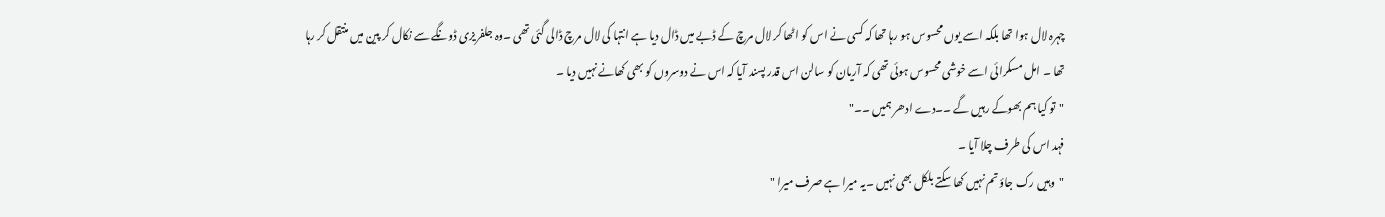چہرہ لال ہوا تھا بلکہ اسے یوں محسوس ہو رہا تھا کہ کسی نے اس کو اٹھا کر لال مرچ کے ڈبے میں ڈال دیا ہے انتہا کی لال مرچ ڈالی گئی تھی ۔وہ جلفریزی ڈونگے سے نکال کر پین میں منتقل کر رہا تھا ۔ امل مسکرائی اسے خوشی محسوس ہوئی تھی کہ آریان کو سالن اس قدر پسند آیا کہ اس نے دوسروں کو بھی کھانے نہیں دیا ۔
"تو کیا ہم بھوکے رہیں گے ۔۔دے ادھر ہمیں ۔۔"
فہد اس کی طرف چلا آیا ۔
"وہیں رک جاؤ تم نہیں کھا سکتے بلکل بھی نہیں ۔یہ میرا ہے صرف میرا "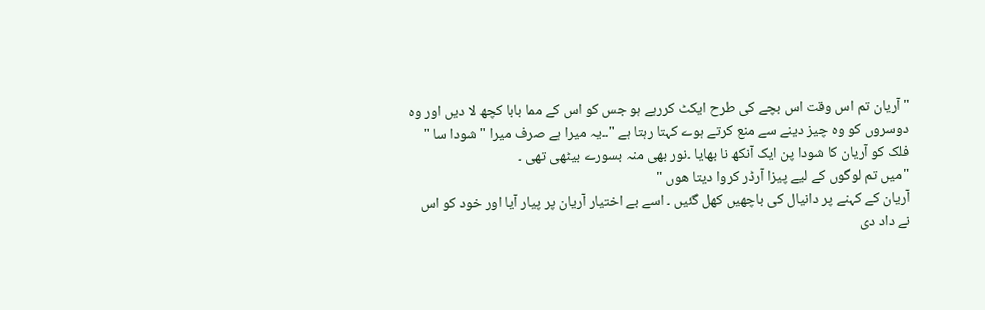"آریان تم اس وقت اس بچے کی طرح ایکٹ کررہے ہو جس کو اس کے مما بابا کچھ لا دیں اور وہ دوسروں کو وہ چیز دینے سے منع کرتے ہوے کہتا رہتا ہے "۔۔یہ میرا ہے صرف میرا " شودا سا "
فلک کو آریان کا شودا پن ایک آنکھ نا بھایا ۔نور بھی منہ بسورے بیٹھی تھی ۔
"میں تم لوگوں کے لیے پیزا آرڈر کروا دیتا ھوں "
آریان کے کہنے پر دانیال کی باچھیں کھل گئیں ۔ اسے بے اختیار آریان پر پیار آیا اور خود کو اس نے داد دی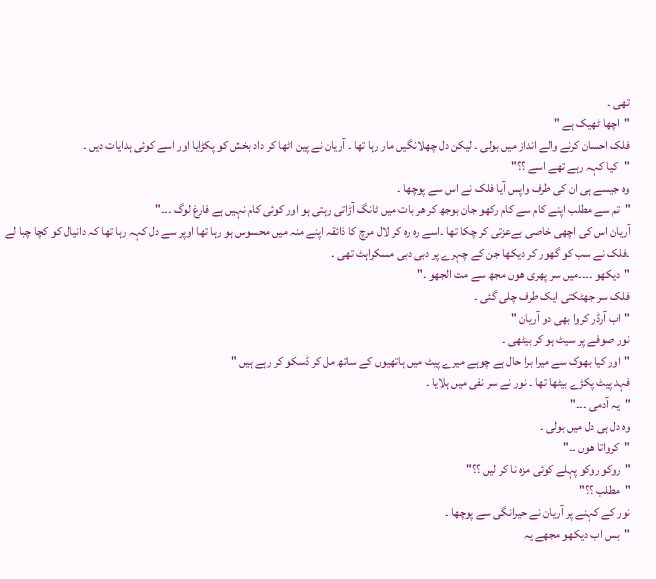تھی ۔
"اچھا ٹھیک ہے "
فلک احسان کرنے والے انداز میں بولی ۔ لیکن دل چھلانگیں مار رہا تھا ۔ آریان نے پین اٹھا کر داد بخش کو پکڑایا اور اسے کوئی ہدایات دیں ۔
"کیا کہہ رہے تھے اسے ؟؟"
وہ جیسے ہی ان کی طرف واپس آیا فلک نے اس سے پوچھا ۔
"تم سے مطلب اپنے کام سے کام رکھو جان بوجھ کر ھر بات میں ٹانگ آڑاتی رہتی ہو اور کوئی کام نہیں ہے فارغ لوگ ۔۔۔"
آریان اس کی اچھی خاصی بےعزتی کر چکا تھا ۔اسے رہ رہ کر لال مرچ کا ذائقہ اپنے منہ میں محسوس ہو رہا تھا اوپر سے دل کہہ رہا تھا کہ دانیال کو کچا چبا لے ۔فلک نے سب کو گھور کر دیکھا جن کے چہرے پر دبی دبی مسکراہٹ تھی ۔
"دیکھو ۔۔۔۔میں سر پھری ھوں مجھ سے مت الجھو ۔"
فلک سر جھٹکتی ایک طرف چلی گئی ۔
"اب آرڈر کروا بھی دو آریان "
نور صوفے پر سیٹ ہو کر بیٹھی ۔
"اور کیا بھوک سے میرا برا حال ہے چوہے میرے پیٹ میں ہاتھیوں کے ساتھ مل کر ڈسکو کر رہے ہیں "
فہد پیٹ پکڑے بیٹھا تھا ۔ نور نے سر نفی میں ہلایا ۔
"یہ آدمی ۔۔۔"
وہ دل ہی دل میں بولی ۔
"کرواتا ھوں ۔۔"
"روکو روکو پہلے کوئی مزہ نا کر لیں ؟؟"
"مطلب ؟؟"
نور کے کہنے پر آریان نے حیرانگی سے پوچھا ۔
"بس اب دیکھو مجھے یہ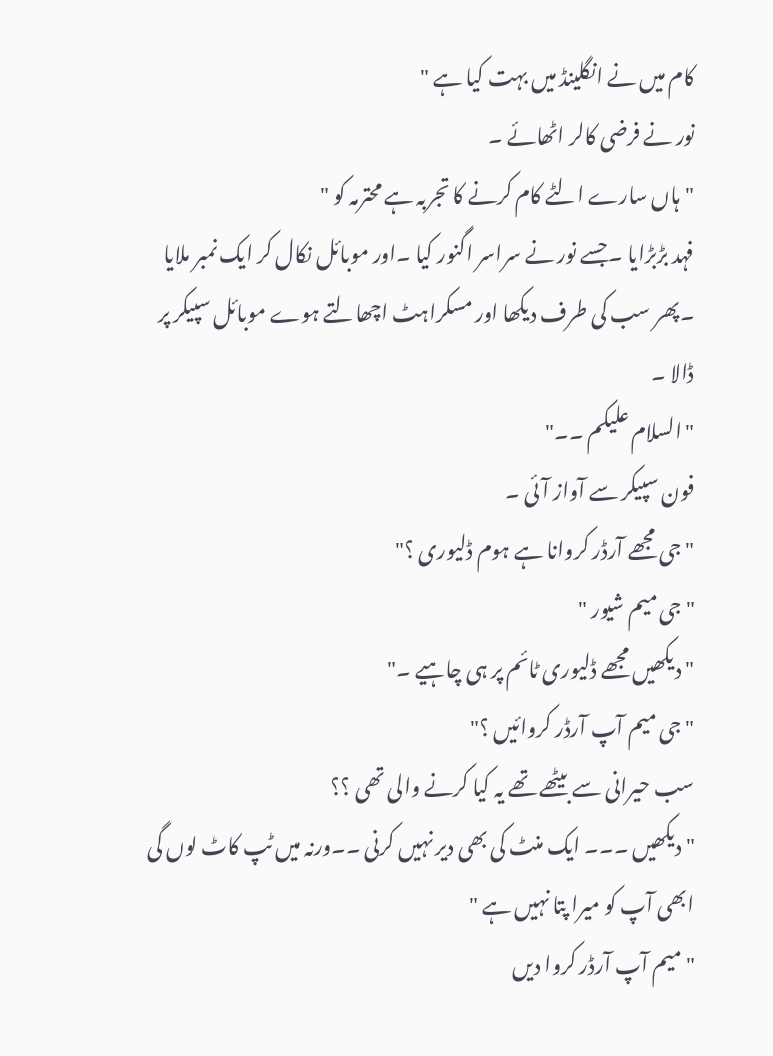کام میں نے انگلینڈ میں بہت کیا ہے "
نور نے فرضی کالر اٹھائے ۔
"ہاں سارے الٹے کام کرنے کا تجربہ ہے محترمہ کو "
فہد بڑبڑایا ۔جسے نور نے سراسر اگنور کیا ۔اور موبائل نکال کر ایک نمبر ملایا ۔پھر سب کی طرف دیکھا اور مسکراہٹ اچھالتے ہوے موبائل سپیکر پر ڈالا ۔
"السلام علیکم ۔۔"
فون سپیکر سے آواز آئی ۔
"جی مجھے آرڈر کروانا ہے ہوم ڈلیوری ؟"
"جی میم شیور "
"دیکھیں مجھے ڈلیوری ٹائم پر ہی چاہیے ۔"
"جی میم آپ آرڈر کروائیں ؟"
سب حیرانی سے بیٹھے تھے یہ کیا کرنے والی تھی ؟؟
"دیکھیں ۔۔۔ ایک منٹ کی بھی دیر نہیں کرنی ۔۔ورنہ میں ٹپ کاٹ لوں گی ابھی آپ کو میرا پتا نہیں ہے "
"میم آپ آرڈر کروا دیں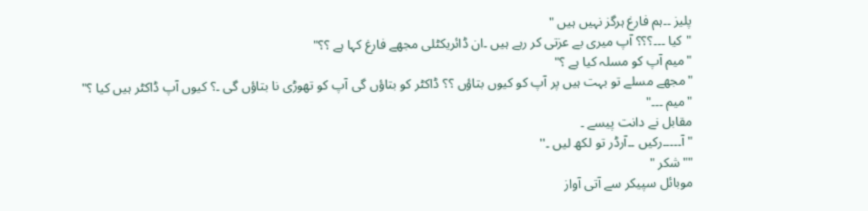پلیز ۔۔ہم فارغ ہرگز نہیں ہیں "
"کیا ۔۔۔؟؟؟ آپ میری بے عزتی کر رہے ہیں ۔ان ڈائریکٹلی مجھے فارغ کہا ہے ؟؟"
"میم آپ کو مسلہ کیا ہے ؟"
"مجھے مسلے تو بہت ہیں پر آپ کو کیوں بتاؤں ؟؟ ڈاکٹر کو بتاؤں گی آپ کو تھوڑی نا بتاؤں گی ۔؟ کیوں آپ ڈاکٹر ہیں کیا ؟"
"میم ۔۔۔"
مقابل نے دانت پیسے ۔
"آ۔۔۔۔۔رکیں ۔۔آرڈر تو لکھ لیں ۔''
""شکر "
موبائل سپیکر سے آتی آواز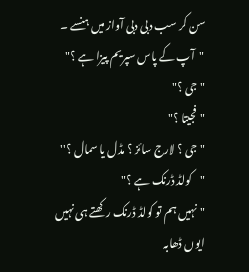سن کر سب دبی دبی آواز میں ہنسے ۔
"آپ کے پاس سپریم پیزا ہے ؟"
"جی ؟"
"فجیتا ؟"
"جی ؟ لارج سائز ؟ مڈل یا سمال ؟''
"کولڈ ڈرنک ہے ؟"
"نہیں ہم تو کولڈ ڈرنک رکھتے ہی نہیں ایوں ڈھابہ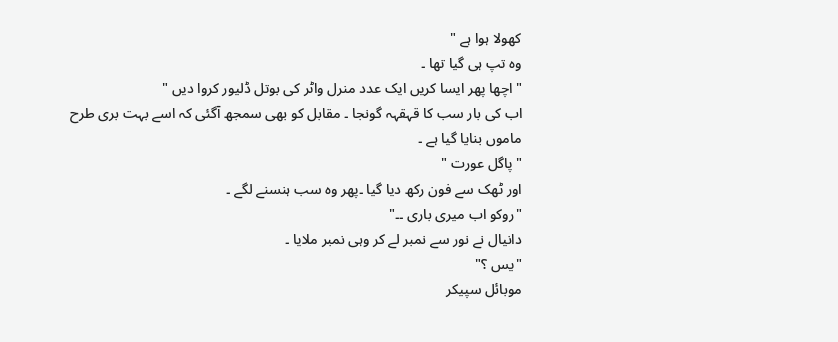کھولا ہوا ہے "
وہ تپ ہی گیا تھا ۔
"اچھا پھر ایسا کریں ایک عدد منرل واٹر کی بوتل ڈلیور کروا دیں "
اب کی بار سب کا قہقہہ گونجا ۔ مقابل کو بھی سمجھ آگئی کہ اسے بہت بری طرح ماموں بنایا گیا ہے ۔
"پاگل عورت "
اور ٹھک سے فون رکھ دیا گیا ۔پھر وہ سب ہنسنے لگے ۔
"روکو اب میری باری ۔۔"
دانیال نے نور سے نمبر لے کر وہی نمبر ملایا ۔
"یس ؟"
موبائل سپیکر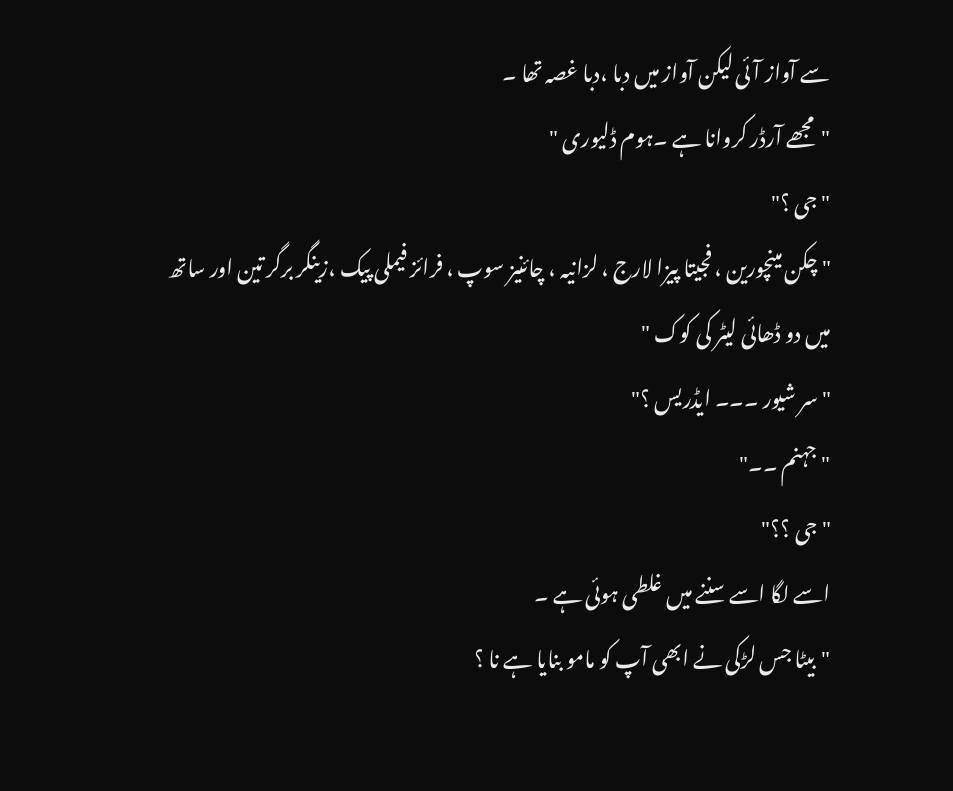سے آواز آئی لیکن آواز میں دبا ،دبا غصہ تھا ۔
"مجھے آرڈر کروانا ہے ۔ہوم ڈلیوری "
"جی ؟"
" چکن مینچورین ، فجیتا پیزا لارج ، لزانیہ ، چائنیز سوپ ، فرائز فیملی پیک ،زینگر برگر تین اور ساتھ میں دو ڈھائی لیٹر کی کوک "
" سر شیور ۔۔۔ ایڈریس ؟"
"جہنم ۔۔"
"جی ؟؟"
اسے لگا اسے سننے میں غلطی ہوئی ہے ۔
"بیٹا جس لڑکی نے ابھی آپ کو مامو بنایا ہے نا ؟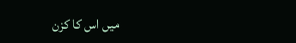میں اس کا کزن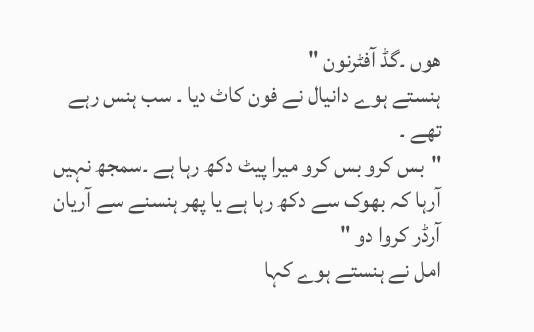ھوں ۔گڈ آفٹرنون "
ہنستے ہوے دانیال نے فون کاٹ دیا ۔ سب ہنس رہے تھے ۔
"بس کرو بس کرو میرا پیٹ دکھ رہا ہے ۔سمجھ نہیں آرہا کہ بھوک سے دکھ رہا ہے یا پھر ہنسنے سے آریان آرڈر کروا دو "
امل نے ہنستے ہوے کہا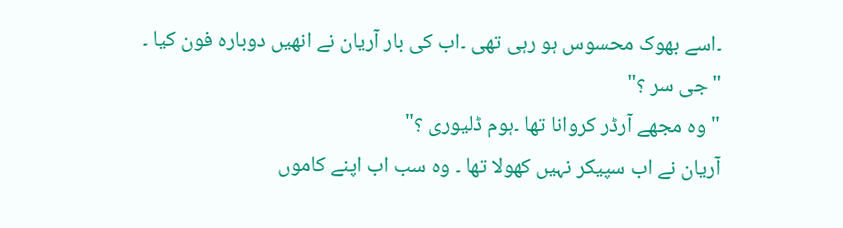۔اسے بھوک محسوس ہو رہی تھی ۔اب کی بار آریان نے انھیں دوبارہ فون کیا ۔
"جی سر ؟"
"وہ مجھے آرڈر کروانا تھا ۔ہوم ڈلیوری ؟"
آریان نے اب سپیکر نہیں کھولا تھا ۔ وہ سب اب اپنے کاموں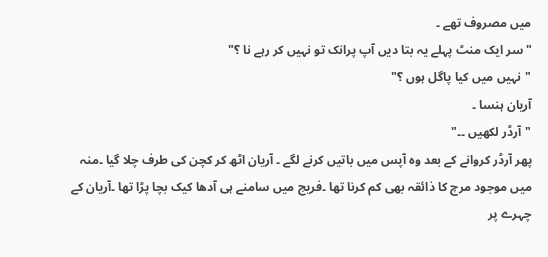میں مصروف تھے ۔
"سر ایک منٹ پہلے یہ بتا دیں آپ پرانک تو نہیں کر رہے نا ؟"
"نہیں میں کیا پاگل ہوں ؟"
آریان ہنسا ۔
"آرڈر لکھیں ۔۔"
پھر آرڈر کروانے کے بعد وہ آپس میں باتیں کرنے لگے ۔ آریان اٹھ کر کچن کی طرف چلا گیا ۔منہ میں موجود مرچ کا ذائقہ بھی کم کرنا تھا ۔فریج میں سامنے ہی آدھا کیک بچا پڑا تھا ۔آریان کے چہرے پر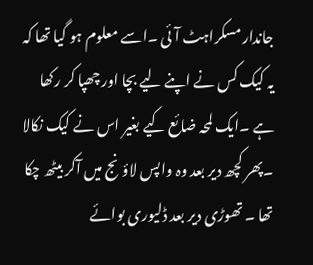جاندار مسکراہٹ آئی ۔اسے معلوم ہو گیا تھا کہ یہ کیک کس نے اپنے لیے بچا اور چھپا کر رکھا ہے ۔ایک لمحہ ضائع کیے بغیر اس نے کیک نکالا ۔پھر کچھ دیر بعد وہ واپس لاؤنج میں آکر بیٹھ چکا تھا ۔ تھوڑی دیر بعد ڈلیوری بوائے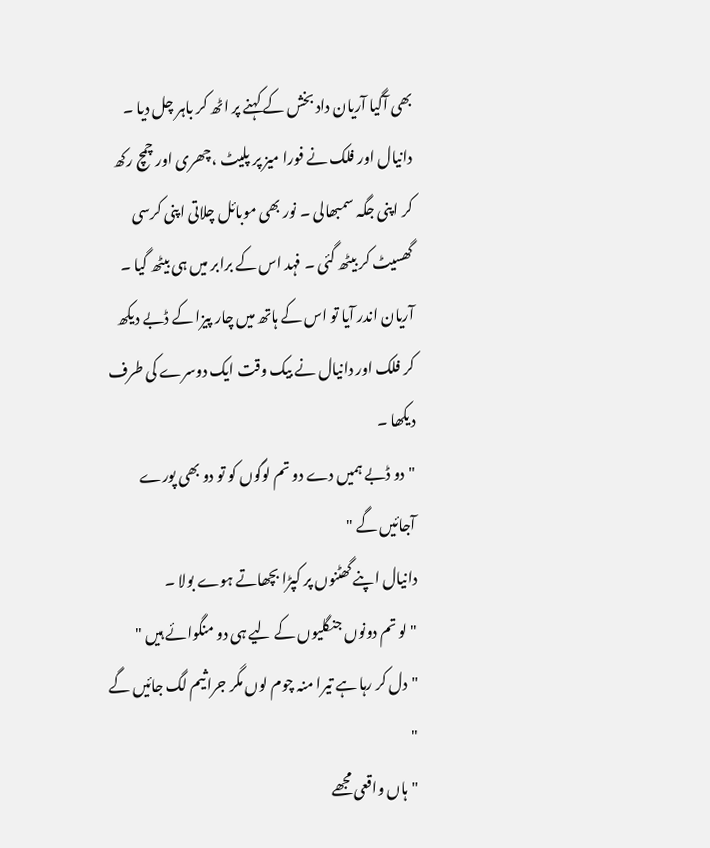بھی آگیا آریان داد بخش کے کہنے پر اٹھ کر باہر چل دیا ۔ دانیال اور فلک نے فورا میز پر پلیٹ ،چھری اور چمچ رکھ کر اپنی جگہ سمبھالی ۔ نور بھی موبائل چلاتی اپنی کرسی گھسیٹ کر بیٹھ گئی ۔ فہد اس کے برابر میں ہی بیٹھ گیا ۔ آریان اندر آیا تو اس کے ہاتھ میں چار پیزا کے ڈبے دیکھ کر فلک اور دانیال نے بیک وقت ایک دوسرے کی طرف دیکھا ۔
"دو ڈبے ہمیں دے دو تم لوگوں کو تو دو بھی پورے آجائیں گے "
دانیال اپنے گھٹنوں پر کپڑا بچھاتے ہوے بولا ۔
"لو تم دونوں جنگلیوں کے لیے ہی دو منگوائے ہیں "
"دل کر رہا ہے تیرا منہ چوم لوں مگر جراثیم لگ جائیں گے "
"ہاں واقعی مجھے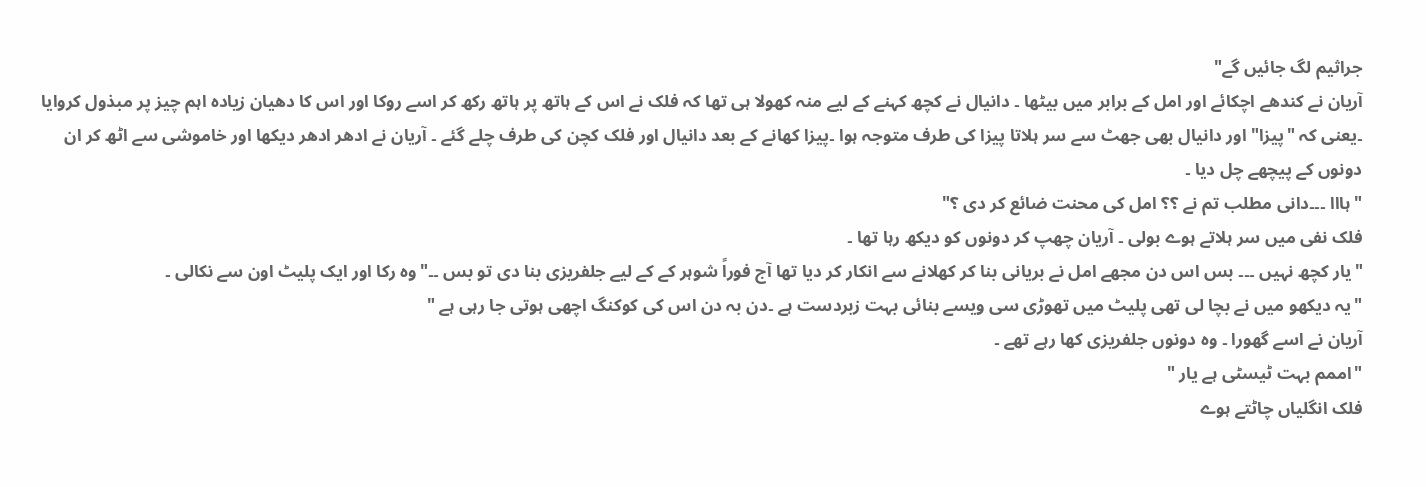جراثیم لگ جائیں گے"
آریان نے کندھے اچکائے اور امل کے برابر میں بیٹھا ۔ دانیال نے کچھ کہنے کے لیے منہ کھولا ہی تھا کہ فلک نے اس کے ہاتھ پر ہاتھ رکھ کر اسے روکا اور اس کا دھیان زیادہ اہم چیز پر مبذول کروایا ۔یعنی کہ "پیزا" اور دانیال بھی جھٹ سے سر ہلاتا پیزا کی طرف متوجہ ہوا ۔پیزا کھانے کے بعد دانیال اور فلک کچن کی طرف چلے گئے ۔ آریان نے ادھر ادھر دیکھا اور خاموشی سے اٹھ کر ان دونوں کے پیچھے چل دیا ۔
"ہااا ۔۔۔دانی مطلب تم نے ؟؟ امل کی محنت ضائع کر دی ؟"
فلک نفی میں سر ہلاتے ہوے بولی ۔ آریان چھپ کر دونوں کو دیکھ رہا تھا ۔
"یار کچھ نہیں ۔۔۔ بس اس دن مجھے امل نے بریانی بنا کر کھلانے سے انکار کر دیا تھا آج فوراً شوہر کے کے لیے جلفریزی بنا دی تو بس ۔۔"وہ رکا اور ایک پلیٹ اون سے نکالی ۔
"یہ دیکھو میں نے بچا لی تھی پلیٹ میں تھوڑی سی ویسے بنائی بہت زبردست ہے ۔دن بہ دن اس کی کوکنگ اچھی ہوتی جا رہی ہے "
آریان نے اسے گھورا ۔ وہ دونوں جلفریزی کھا رہے تھے ۔
"اممم بہت ٹیسٹی ہے یار "
فلک انگلیاں چاٹتے ہوے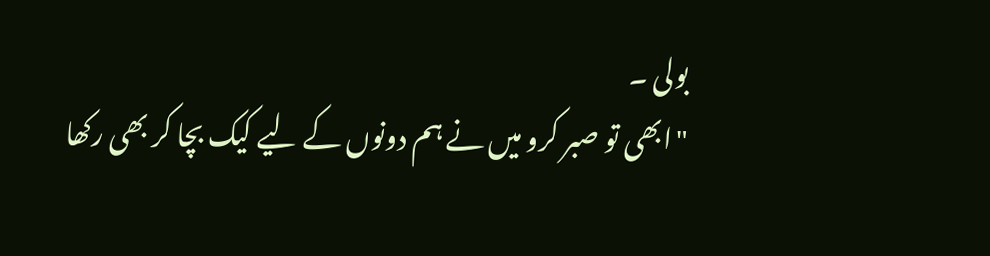بولی ۔
"ابھی تو صبر کرو میں نے ہم دونوں کے لیے کیک بچا کر بھی رکھا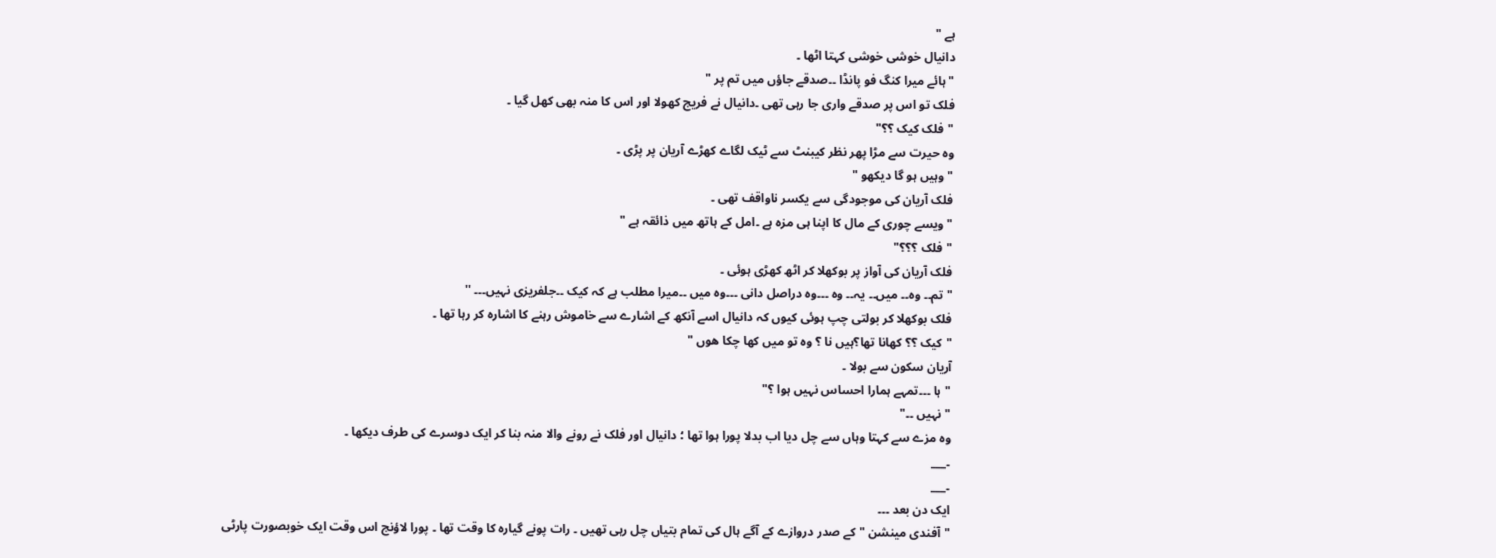ہے "
دانیال خوشی خوشی کہتا اٹھا ۔
"ہائے میرا کنگ فو پانڈا ۔۔صدقے جاؤں میں تم پر "
فلک تو اس پر صدقے واری جا رہی تھی ۔دانیال نے فریج کھولا اور اس کا منہ بھی کھل گیا ۔
"فلک کیک ؟؟"
وہ حیرت سے مڑا پھر نظر کیبنٹ سے ٹیک لگاے کھڑے آریان پر پڑی ۔
"وہیں ہو گا دیکھو "
فلک آریان کی موجودگی سے یکسر ناواقف تھی ۔
"ویسے چوری کے مال کا اپنا ہی مزہ ہے ۔امل کے ہاتھ میں ذائقہ ہے "
"فلک ؟؟؟"
فلک آریان کی آواز پر بوکھلا کر اٹھ کھڑی ہوئی ۔
"تم۔۔ وہ۔۔ میں۔۔ یہ۔۔ وہ ۔۔۔وہ دراصل دانی ۔۔۔وہ میں ۔۔میرا مطلب ہے کہ کیک ۔۔جلفریزی نہیں۔۔۔ ''
فلک بوکھلا کر بولتی چپ ہوئی کیوں کہ دانیال اسے آنکھ کے اشارے سے خاموش رہنے کا اشارہ کر رہا تھا ۔
"کیک ؟؟ کھانا تھا؟ہیں نا ؟ وہ تو میں کھا چکا ھوں "
آریان سکون سے بولا ۔
"ہا ۔۔۔تمہے ہمارا احساس نہیں ہوا ؟"
"نہیں ۔۔"
وہ مزے سے کہتا وہاں سے چل دیا اب بدلا پورا ہوا تھا ؛ دانیال اور فلک نے رونے والا منہ بنا کر ایک دوسرے کی طرف دیکھا ۔
۔___
۔___
ایک دن بعد ۔۔۔
"آفندی مینشن " کے صدر دروازے کے آگے ہال کی تمام بتیاں چل رہی تھیں ۔ رات پونے گیارہ کا وقت تھا ۔ پورا لاؤنج اس وقت ایک خوبصورت پارٹی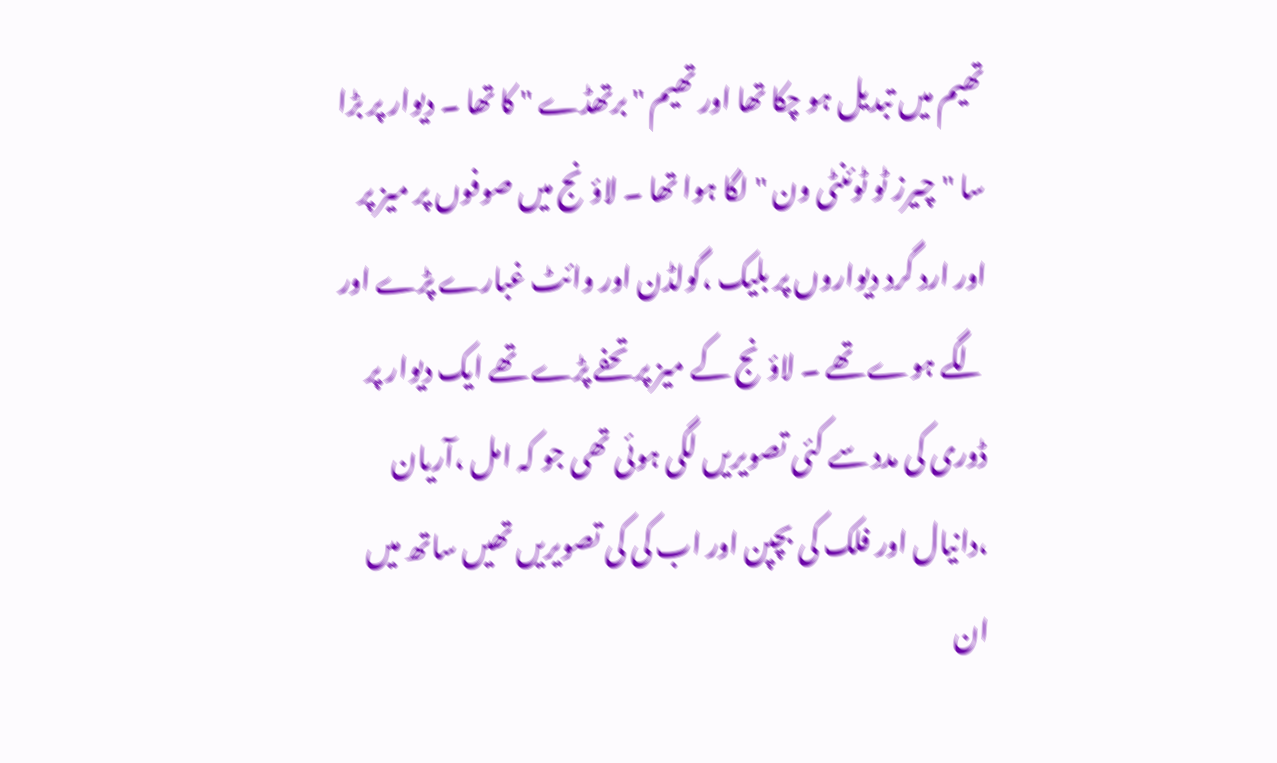تھیم میں تبدیل ہو چکا تھا اور تھیم "برتھڈے " کا تھا ۔ دیوار پر بڑا سا "چیرز ٹو ٹوئنٹی ون " لگا ہوا تھا ۔ لاؤنج میں صوفوں پر میز پر اور ارد گرد دیواروں پر بلیک ،گولڈن اور وائٹ غبارے پڑے اور لگے ہوے تھے ۔ لاؤنج کے میز پر تحفے پڑے تھے ایک دیوار پر ڈوری کی مدد سے کئی تصویریں لگی ہوئی تھی جو کہ امل ،آریان ،دانیال اور فلک کی بچپن اور اب کی کی تصویریں تھیں ساتھ میں ان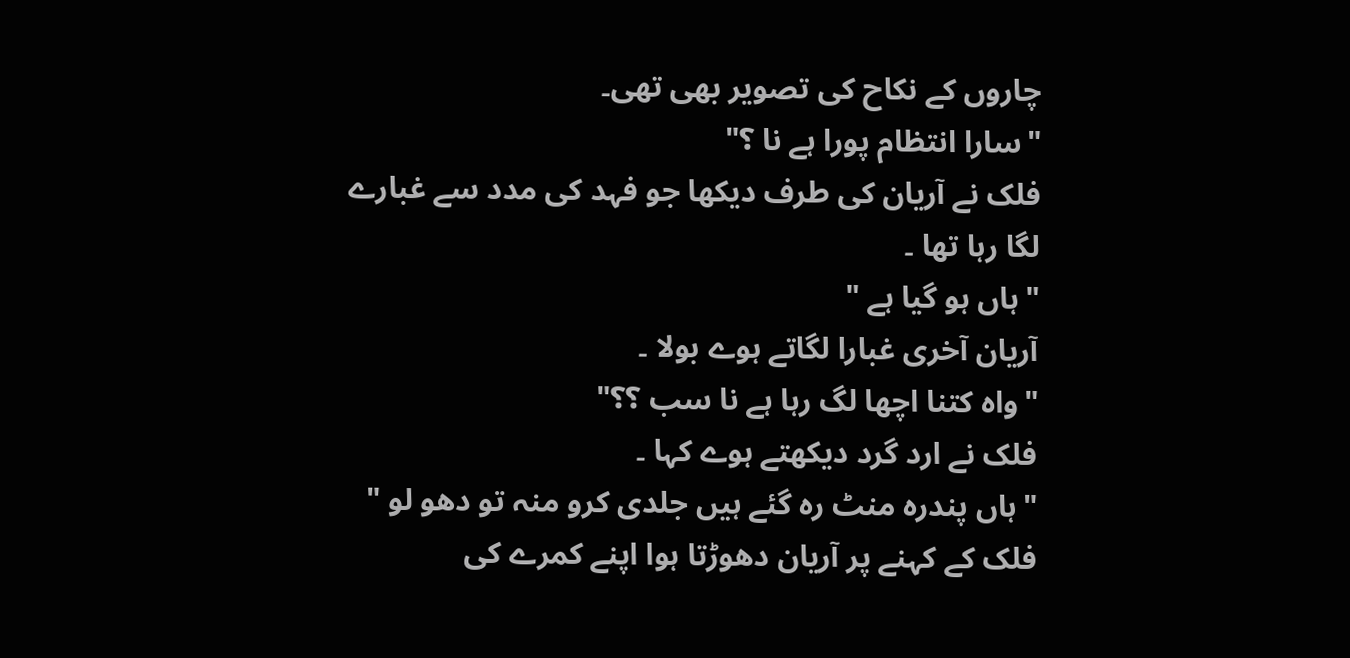چاروں کے نکاح کی تصویر بھی تھی۔
"سارا انتظام پورا ہے نا ؟"
فلک نے آریان کی طرف دیکھا جو فہد کی مدد سے غبارے لگا رہا تھا ۔
"ہاں ہو گیا ہے "
آریان آخری غبارا لگاتے ہوے بولا ۔
"واہ کتنا اچھا لگ رہا ہے نا سب ؟؟"
فلک نے ارد گرد دیکھتے ہوے کہا ۔
"ہاں پندرہ منٹ رہ گئے ہیں جلدی کرو منہ تو دھو لو "
فلک کے کہنے پر آریان دھوڑتا ہوا اپنے کمرے کی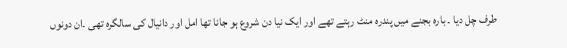طرف چل دیا ۔ بارہ بجنے میں پندرہ منٹ رہتے تھے اور ایک نیا دن شروع ہو جانا تھا امل اور دانیال کی سالگرہ تھی ۔ان دونوں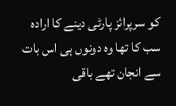کو سرپرائز پارٹی دینے کا ارادہ سب کا تھا وہ دونوں ہی اس بات سے انجان تھے باقی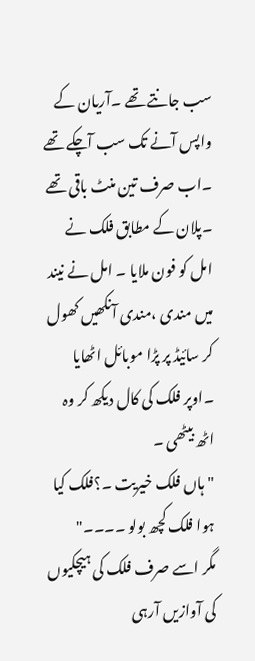سب جانتے تھے ۔آریان کے واپس آنے تک سب آچکے تھے ۔اب صرف تین منٹ باقی تھے ۔پلان کے مطابق فلک نے امل کو فون ملایا ۔ امل نے نیند میں مندی ،مندی آنکھیں کھول کر سائیڈ پر پڑا موبائل اٹھایا ۔اوپر فلک کی کال دیکھ کر وہ اٹھ بیٹھی ۔
"ہاں فلک خیریت ۔؟فلک کیا ہوا فلک کچھ بولو ۔۔۔۔"
مگر اسے صرف فلک کی ہیچکیوں کی آوازیں آرہی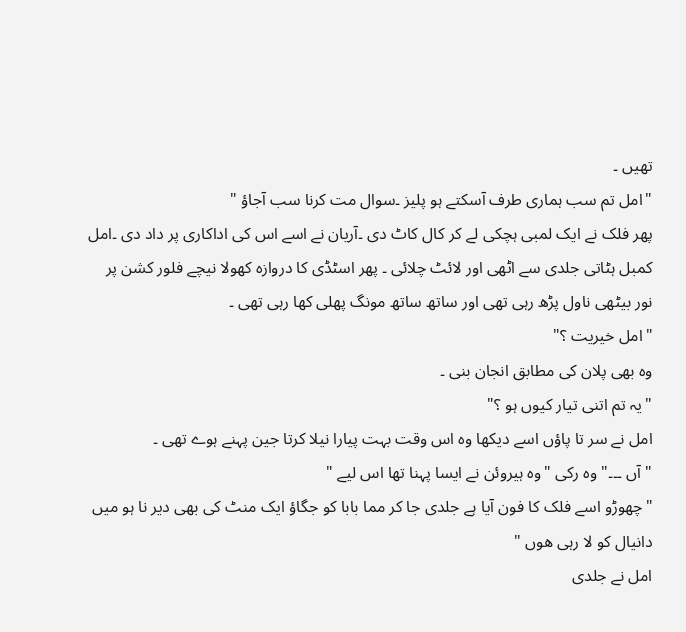تھیں ۔
"امل تم سب ہماری طرف آسکتے ہو پلیز ۔سوال مت کرنا سب آجاؤ "
پھر فلک نے ایک لمبی ہچکی لے کر کال کاٹ دی ۔آریان نے اسے اس کی اداکاری پر داد دی ۔امل کمبل ہٹاتی جلدی سے اٹھی اور لائٹ چلائی ۔ پھر اسٹڈی کا دروازہ کھولا نیچے فلور کشن پر نور بیٹھی ناول پڑھ رہی تھی اور ساتھ ساتھ مونگ پھلی کھا رہی تھی ۔
"امل خیریت ؟"
وہ بھی پلان کی مطابق انجان بنی ۔
"یہ تم اتنی تیار کیوں ہو ؟"
امل نے سر تا پاؤں اسے دیکھا وہ اس وقت بہت پیارا نیلا کرتا جین پہنے ہوے تھی ۔
"آں ۔۔۔" وہ رکی "وہ ہیروئن نے ایسا پہنا تھا اس لیے "
"چھوڑو اسے فلک کا فون آیا ہے جلدی جا کر مما بابا کو جگاؤ ایک منٹ کی بھی دیر نا ہو میں دانیال کو لا رہی ھوں "
امل نے جلدی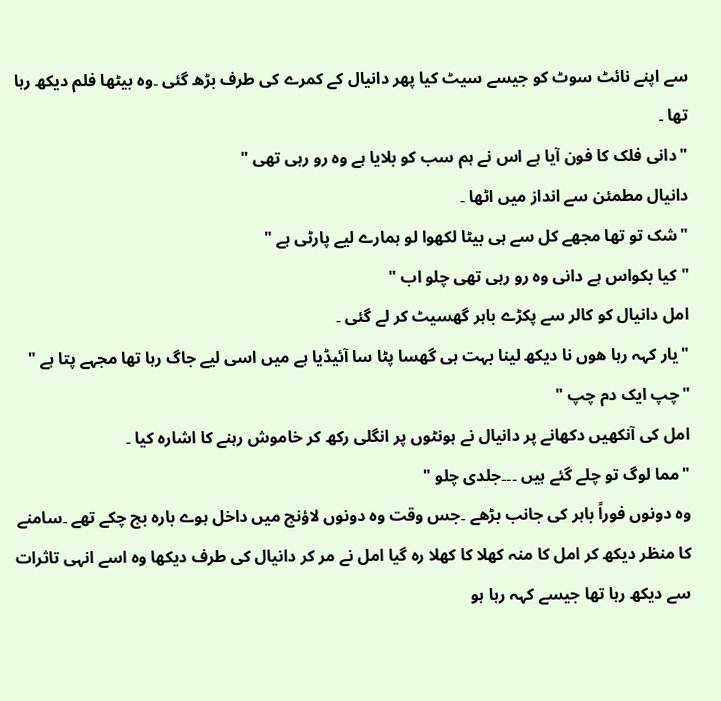سے اپنے نائٹ سوٹ کو جیسے سیٹ کیا پھر دانیال کے کمرے کی طرف بڑھ گئی ۔وہ بیٹھا فلم دیکھ رہا تھا ۔
"دانی فلک کا فون آیا ہے اس نے ہم سب کو بلایا ہے وہ رو رہی تھی "
دانیال مطمئن سے انداز میں اٹھا ۔
"شک تو تھا مجھے کل سے ہی بیٹا لکھوا لو ہمارے لیے پارٹی ہے "
"کیا بکواس ہے دانی وہ رو رہی تھی چلو اب "
امل دانیال کو کالر سے پکڑے باہر گھسیٹ کر لے گئی ۔
"یار کہہ رہا ھوں نا دیکھ لینا بہت ہی گھسا پٹا سا آئیڈیا ہے میں اسی لیے جاگ رہا تھا مجہے پتا ہے "
"چپ ایک دم چپ "
امل کی آنکھیں دکھانے پر دانیال نے ہونٹوں پر انگلی رکھ کر خاموش رہنے کا اشارہ کیا ۔
"مما لوگ تو چلے گئے ہیں ۔۔۔جلدی چلو "
وہ دونوں فوراً باہر کی جانب بڑھے ۔جس وقت وہ دونوں لاؤنج میں داخل ہوے بارہ بج چکے تھے ۔سامنے کا منظر دیکھ کر امل کا منہ کھلا کا کھلا رہ گیا امل نے مر کر دانیال کی طرف دیکھا وہ اسے انہی تاثرات سے دیکھ رہا تھا جیسے کہہ رہا ہو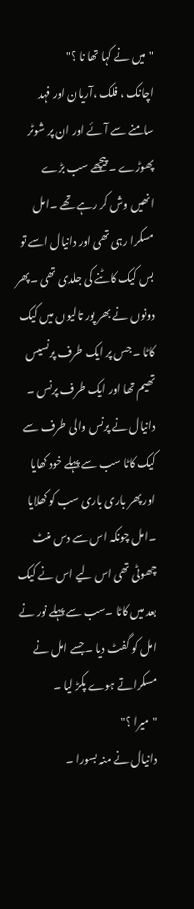"میں نے کہا تھا نا ؟"
اچانک ، فلک ،آریان اور فہد سامنے سے آئے اور ان پر شوٹر پھوڑے ۔ پیچھے سب بڑے انھیں وش کر رہے تھے ۔امل مسکرا رہی تھی اور دانیال اسے تو بس کیک کاٹنے کی جلدی تھی ۔پھر دونوں نے بھر پور تالیوں میں کیک کاٹا ۔ جس پر ایک طرف پرنسیس تھیم تھا اور ایک طرف پرنس ۔ دانیال نے پرنس والی طرف سے کیک کاٹا سب سے پہلے خود کھایا اور پھر باری باری سب کو کھلایا ۔امل چونکہ اس سے دس منٹ چھوٹی تھی اس لیے اس نے کیک بعد میں کاٹا ۔سب سے پہلے نور نے امل کو گفٹ دیا ۔جسے امل نے مسکراتے ہوے پکڑ لیا ۔
"میرا ؟"
دانیال نے منہ بسورا ۔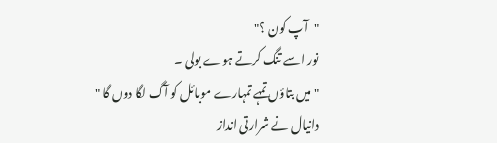"آپ کون ؟"
نور اسے تنگ کرتے ہوے بولی ۔
"میں بتاؤں تمہے تمہارے موبائل کو آگ لگا دوں گا "
دانیال نے شرارتی انداز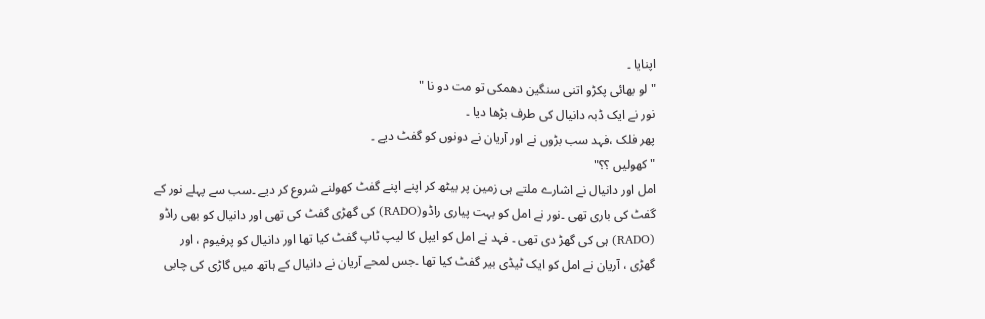اپنایا ۔
"لو بھائی پکڑو اتنی سنگین دھمکی تو مت دو نا "
نور نے ایک ڈبہ دانیال کی طرف بڑھا دیا ۔
پھر فلک ،فہد سب بڑوں نے اور آریان نے دونوں کو گفٹ دیے ۔
"کھولیں ؟؟"
امل اور دانیال نے اشارے ملتے ہی زمین پر بیٹھ کر اپنے اپنے گفٹ کھولنے شروع کر دیے ۔سب سے پہلے نور کے گفٹ کی باری تھی ۔نور نے امل کو بہت پیاری راڈو(RADO) کی گھڑی گفٹ کی تھی اور دانیال کو بھی راڈو (RADO) ہی کی گھڑ دی تھی ۔ فہد نے امل کو ایپل کا لیپ ٹاپ گفٹ کیا تھا اور دانیال کو پرفیوم ، اور گھڑی ، آریان نے امل کو ایک ٹیڈی بیر گفٹ کیا تھا ۔جس لمحے آریان نے دانیال کے ہاتھ میں گاڑی کی چابی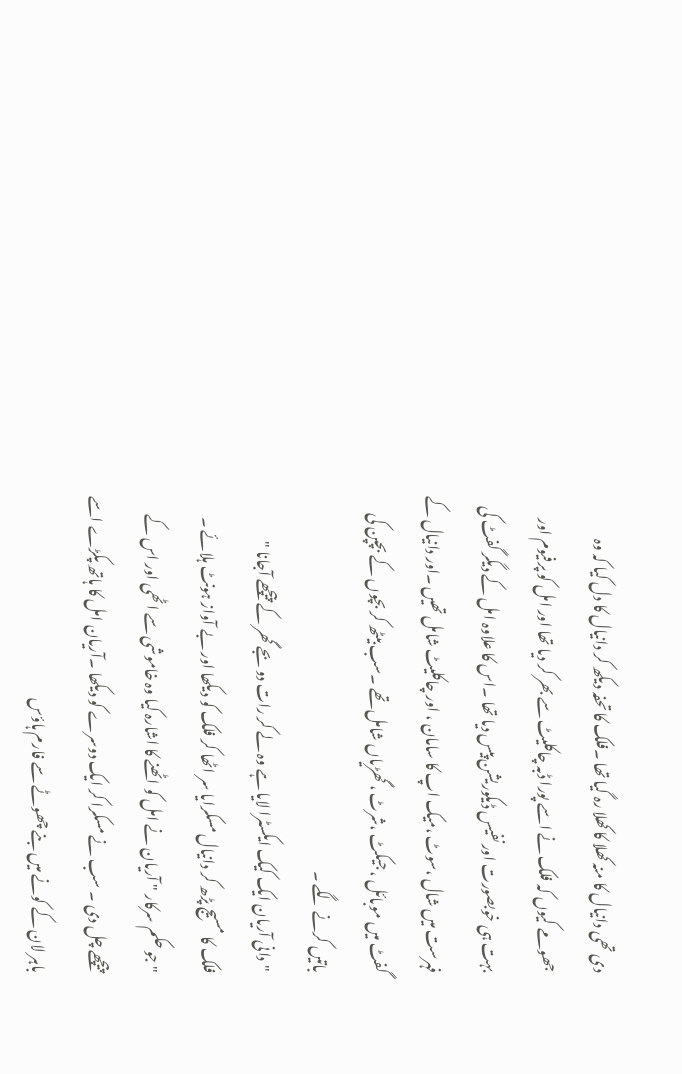دی تھی دانیال کا منہ کھلا کا کھلا رہ گیا تھا ۔فلک کا تحفہ دیکھ کر دانیال کا دل کیا کہ وہ جھومے کیوں کہ فلک نے اسے پورا ڈبہ چاکلیٹ سے بھر کر دیا تھا اور امل کو پرفیوم اور بہت ہی خوبصورت اور نفیس ڈیکوریشن پیس دیا تھا ۔اس کا علاوہ امل کے دیگر گفٹ کی فہرست میں شال ،سوٹ ،میک اپ کا سامان ، اور چاکلیٹ شامل تھیں ۔اور دانیال کے گفٹ میں موبائل ، جیکٹ ،شرٹ ، گھڑیاں شامل تھے ۔سب بیٹھ کر بچوں کے بچپن کی باتیں کرنے لگے ۔
"دانی آریان ایک کیک ایکسٹرا لایا ہے وہ لے کر رات دو بجے گھر کے پیچھے آجانا "
فلک کا مسیج پڑھ کر دانیال مسکرایا سر اٹھا کر فلک کو دیکھا اور بے آواز ہونٹ ہلائے ۔
"جو حکم سرکار " آریان نے امل کو اٹھنے کا اشارہ کیا وہ خاموشی سے اٹھی اور اس کے پیچھے چل دی ۔ سب نے مسکرا کر ایک دوسرے کو دیکھا ۔آریان امل کا ہاتھ پکڑے اسے باہر لان کے کونے میں بنے چھوٹے سے فارم ہاؤس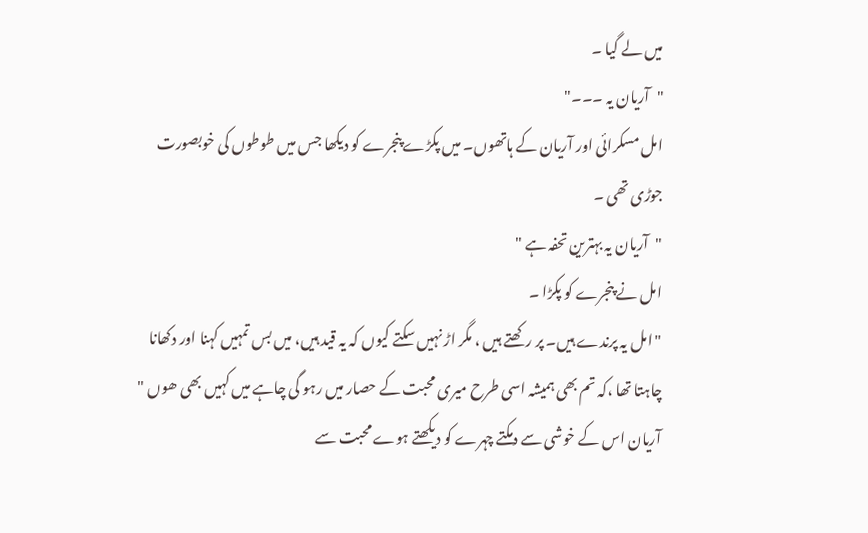میں لے گیا ۔
"آریان یہ ۔۔۔"
امل مسکرائی اور آریان کے ہاتھوں۔ میں پکڑے پنجرے کو دیکھا جس میں طوطوں کی خوبصورت جوڑی تھی ۔
"آریان یہ بہترین تحفہ ہے "
امل نے پنجرے کو پکڑا ۔
"امل یہ پرندے ہیں۔ پر رکھتے ہیں ، مگر اڑ نہیں سکتے کیوں کہ یہ قید ہیں، میں بس تمہیں کہنا اور دکھانا چاہتا تھا ،کہ تم بھی ہمیشہ اسی طرح میری محبت کے حصار میں رہو گی چاہے میں کہیں بھی ھوں "
آریان اس کے خوشی سے دمکتے چہرے کو دیکھتے ہوے محبت سے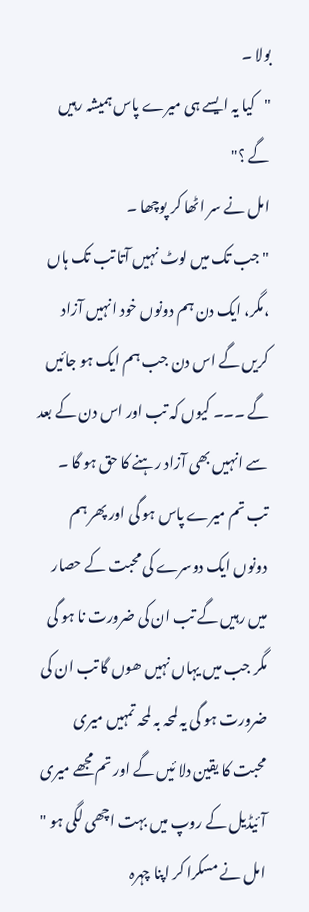بولا ۔
"کیا یہ ایسے ہی میرے پاس ہمیشہ رہیں گے ؟"
امل نے سر اٹھا کر پوچھا ۔
"جب تک میں لوٹ نہیں آتا تب تک ہاں ،مگر، ایک دن ہم دونوں خود انہیں آزاد کریں گے اس دن جب ہم ایک ہو جائیں گے ۔۔۔ کیوں کہ تب اور اس دن کے بعد سے انہیں بھی آزاد رہنے کا حق ہو گا ۔ تب تم میرے پاس ہو گی اور پھر ہم دونوں ایک دوسرے کی محبت کے حصار میں رہیں گے تب ان کی ضرورت نا ہو گی مگر جب میں یہاں نہیں ھوں گا تب ان کی ضرورت ہو گی یہ لمحہ بہ لمحہ تمہیں میری محبت کا یقین دلا ئیں گے اور تم مجھے میری آئیڈیل کے روپ میں بہت اچھی لگی ہو "
امل نے مسکرا کر اپنا چہرہ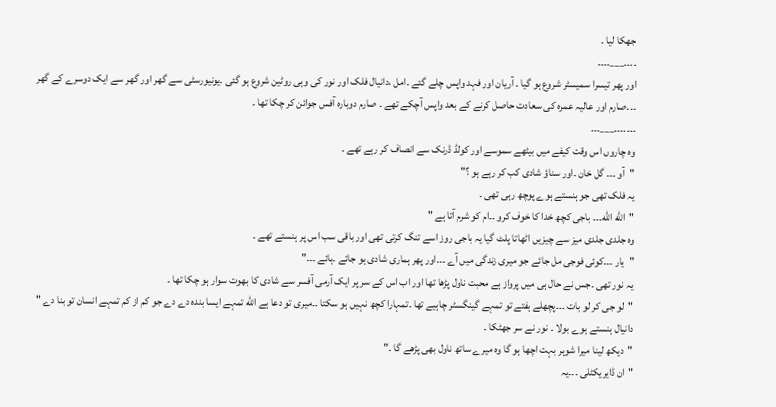جھکا لیا ۔
۔۔۔۔___۔۔۔۔
اور پھر تیسرا سمیسٹر شروع ہو گیا ۔ آریان اور فہد واپس چلے گئے ۔امل ،دانیال فلک اور نور کی وہی روٹین شروع ہو گئی ۔یونیورسٹی سے گھر اور گھر سے ایک دوسرے کے گھر ۔۔۔صارم اور عالیہ عمرہ کی سعادت حاصل کرنے کے بعد واپس آچکے تھے ۔ صارم دوبارہ آفس جوائن کر چکا تھا ۔
۔۔۔۔۔۔۔___۔۔۔
وہ چاروں اس وقت کیفے میں بیٹھے سموسے اور کولڈ ڈرنک سے انصاف کر رہے تھے ۔
"آو ۔۔۔ گل خان ۔اور سناؤ شادی کب کر رہے ہو ؟"
یہ فلک تھی جو ہنستے ہوے پوچھ رہی تھی ۔
"اللّه اللّه۔۔۔ باجی کچھ خدا کا خوف کرو ۔۔ام کو شرم آتا ہے "
وہ جلدی جلدی میز سے چیزیں اٹھاتا پلٹ گیا یہ باجی روز اسے تنگ کرتی تھی اور باقی سب اس پر ہنستے تھے ۔
"یار ۔۔۔کوئی فوجی مل جائے جو میری زندگی میں آے ۔۔۔اور پھر ہماری شادی ہو جائے ۔ہائے ۔۔۔"
یہ نور تھی ۔جس نے حال ہی میں پرواز ہے محبت ناول پڑھا تھا اور اب اس کے سر پر ایک آرمی آفسر سے شادی کا بھوت سوار ہو چکا تھا ۔
"لو جی کر لو بات ۔۔۔پچھلے ہفتے تو تمہے گینگسٹر چاہیے تھا ۔تمہارا کچھ نہیں ہو سکتا ۔۔میری تو دعا ہے اللّه تمہے ایسا بندہ دے دے جو کم از کم تمہے انسان تو بنا دے "
دانیال ہنستے ہوے بولا ۔ نور نے سر جھٹکا ۔
"دیکھ لینا میرا شوہر بہت اچھا ہو گا وہ میرے ساتھ ناول بھی پڑھے گا ۔"
"ان ڈایریکٹلی ۔۔۔یہ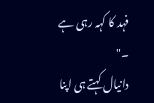فہد کا کہہ رہی ہے ۔"
دانیال کہتے ہی اپنا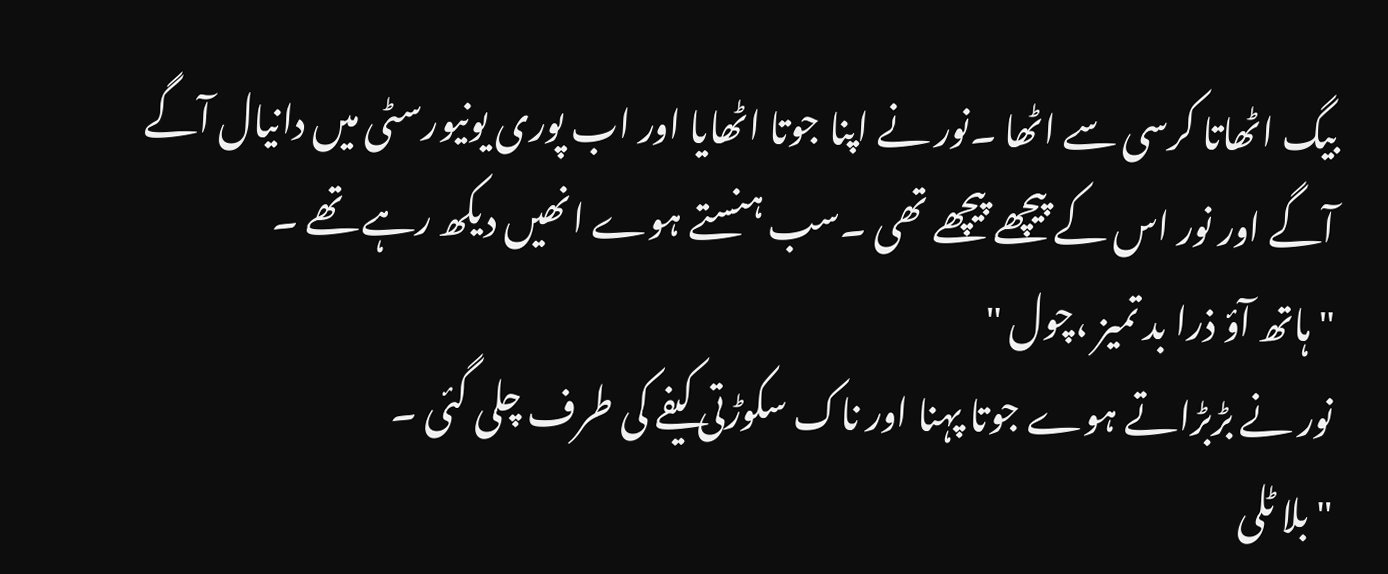بیگ اٹھاتا کرسی سے اٹھا ۔نور نے اپنا جوتا اٹھایا اور اب پوری یونیورسٹی میں دانیال آگے آگے اور نور اس کے پیچھے پیچھے تھی ۔سب ہنستے ہوے انھیں دیکھ رہے تھے ۔
"ہاتھ آؤ ذرا بد تمیز ،چول "
نور نے بڑبڑاتے ہوے جوتا پہنا اور ناک سکوڑتی کیفے کی طرف چلی گئی ۔
"بلا ٹلی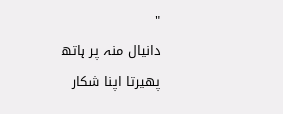"
دانیال منہ پر ہاتھ پھیرتا اپنا شکار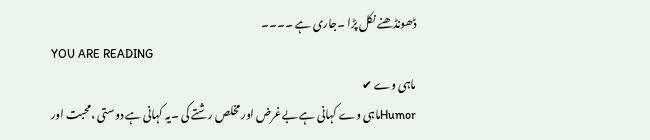ڈھونڈھنے نکل پڑا ۔جاری ہے ۔۔۔۔
YOU ARE READING
ماہی وے ✔
Humorماہی وے کہانی ہے بےغرض اور مخلص رشتے کی ۔یہ کہانی ہے دوستی ،محبت اور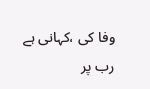وفا کی ،کہانی ہے رب پر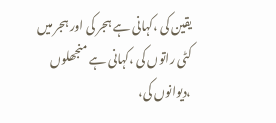یقین کی ،کہانی ہے ہجر کی اور ہجر میں کٹی راتوں کی ،کہانی ہے منجھلوں ،دیوانوں کی،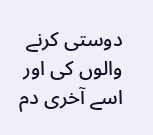دوستی کرنے والوں کی اور اسے آخری دم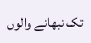تک نبھانے والوں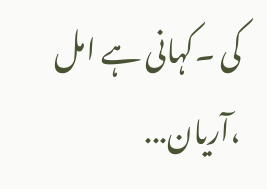کی ۔کہانی ہے امل ،آریان...